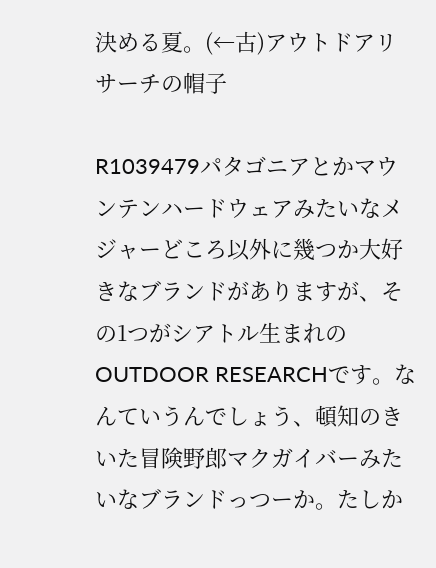決める夏。(←古)アウトドアリサーチの帽子

R1039479パタゴニアとかマウンテンハードウェアみたいなメジャーどころ以外に幾つか大好きなブランドがありますが、その1つがシアトル生まれのOUTDOOR RESEARCHです。なんていうんでしょう、頓知のきいた冒険野郎マクガイバーみたいなブランドっつーか。たしか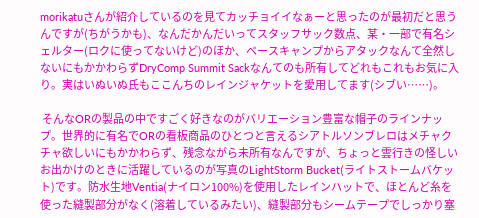morikatuさんが紹介しているのを見てカッチョイイなぁーと思ったのが最初だと思うんですが(ちがうかも)、なんだかんだいってスタッフサック数点、某・一部で有名シェルター(ロクに使ってないけど)のほか、ベースキャンプからアタックなんて全然しないにもかかわらずDryComp Summit Sackなんてのも所有してどれもこれもお気に入り。実はいぬいぬ氏もここんちのレインジャケットを愛用してます(シブい……)。

 そんなORの製品の中ですごく好きなのがバリエーション豊富な帽子のラインナップ。世界的に有名でORの看板商品のひとつと言えるシアトルソンブレロはメチャクチャ欲しいにもかかわらず、残念ながら未所有なんですが、ちょっと雲行きの怪しいお出かけのときに活躍しているのが写真のLightStorm Bucket(ライトストームバケット)です。防水生地Ventia(ナイロン100%)を使用したレインハットで、ほとんど糸を使った縫製部分がなく(溶着しているみたい)、縫製部分もシームテープでしっかり塞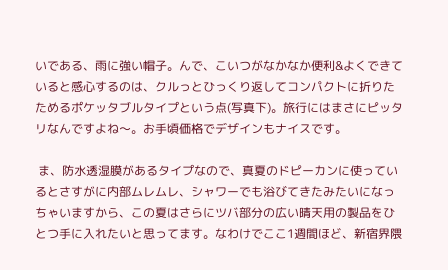いである、雨に強い帽子。んで、こいつがなかなか便利&よくできていると感心するのは、クルっとひっくり返してコンパクトに折りたためるポケッタブルタイプという点(写真下)。旅行にはまさにピッタリなんですよね〜。お手頃価格でデザインもナイスです。

 ま、防水透湿膜があるタイプなので、真夏のドピーカンに使っているとさすがに内部ムレムレ、シャワーでも浴びてきたみたいになっちゃいますから、この夏はさらにツバ部分の広い晴天用の製品をひとつ手に入れたいと思ってます。なわけでここ1週間ほど、新宿界隈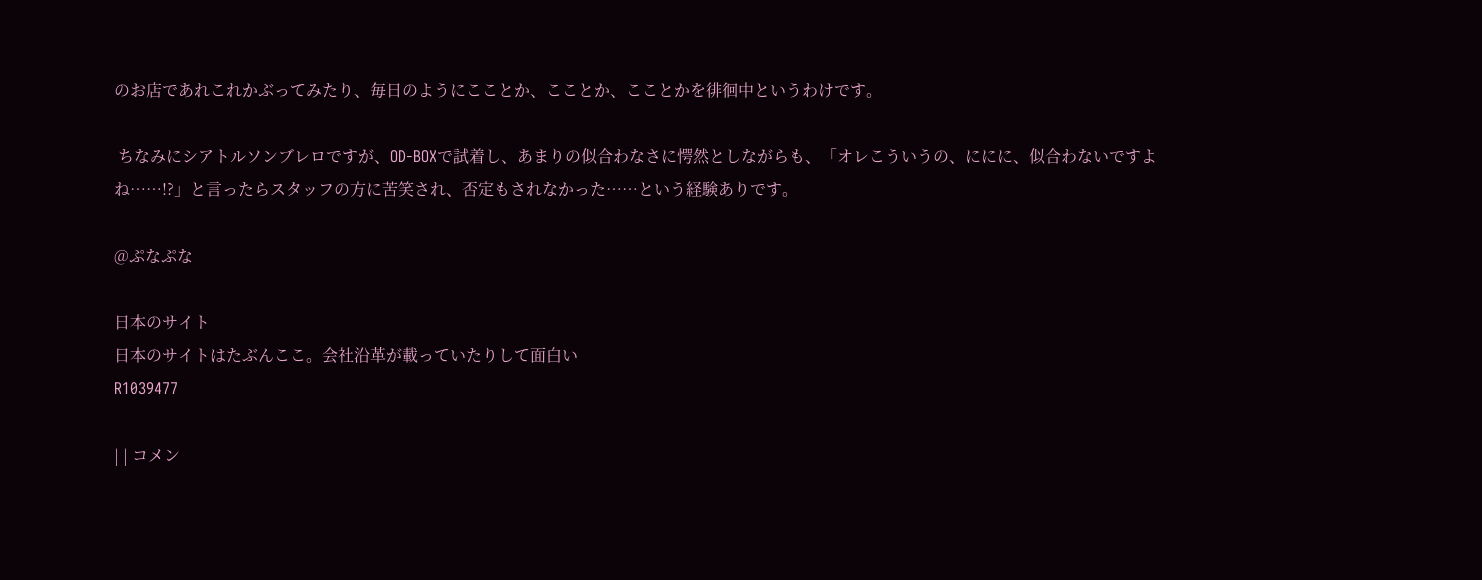のお店であれこれかぶってみたり、毎日のようにこことか、こことか、こことかを徘徊中というわけです。

 ちなみにシアトルソンブレロですが、OD-BOXで試着し、あまりの似合わなさに愕然としながらも、「オレこういうの、ににに、似合わないですよね……!?」と言ったらスタッフの方に苦笑され、否定もされなかった……という経験ありです。

@ぷなぷな

日本のサイト
日本のサイトはたぶんここ。会社沿革が載っていたりして面白い
R1039477

| | コメン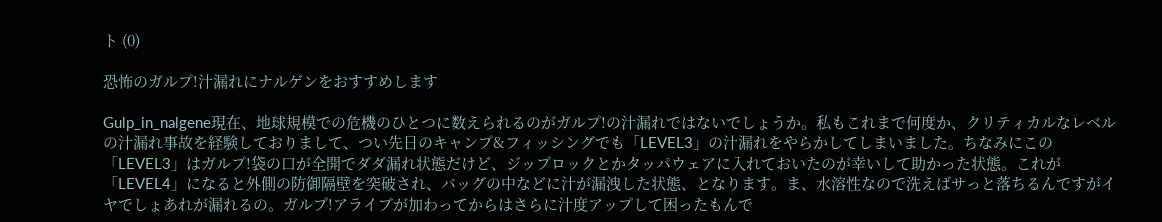ト (0)

恐怖のガルプ!汁漏れにナルゲンをおすすめします

Gulp_in_nalgene現在、地球規模での危機のひとつに数えられるのがガルプ!の汁漏れではないでしょうか。私もこれまで何度か、クリティカルなレベルの汁漏れ事故を経験しておりまして、つい先日のキャンプ&フィッシングでも「LEVEL3」の汁漏れをやらかしてしまいました。ちなみにこの「LEVEL3」はガルプ!袋の口が全開でダダ漏れ状態だけど、ジップロックとかタッパウェアに入れておいたのが幸いして助かった状態。これが「LEVEL4」になると外側の防御隔壁を突破され、バッグの中などに汁が漏洩した状態、となります。ま、水溶性なので洗えばサっと落ちるんですがイヤでしょあれが漏れるの。ガルプ!アライブが加わってからはさらに汁度アップして困ったもんで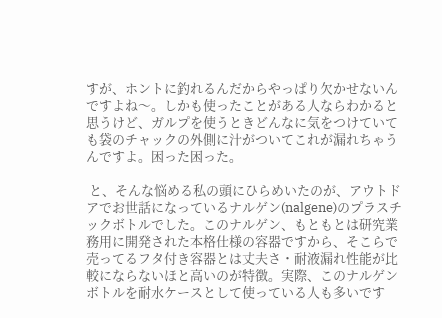すが、ホントに釣れるんだからやっぱり欠かせないんですよね〜。しかも使ったことがある人ならわかると思うけど、ガルプを使うときどんなに気をつけていても袋のチャックの外側に汁がついてこれが漏れちゃうんですよ。困った困った。

 と、そんな悩める私の頭にひらめいたのが、アウトドアでお世話になっているナルゲン(nalgene)のプラスチックボトルでした。このナルゲン、もともとは研究業務用に開発された本格仕様の容器ですから、そこらで売ってるフタ付き容器とは丈夫さ・耐液漏れ性能が比較にならないほと高いのが特徴。実際、このナルゲンボトルを耐水ケースとして使っている人も多いです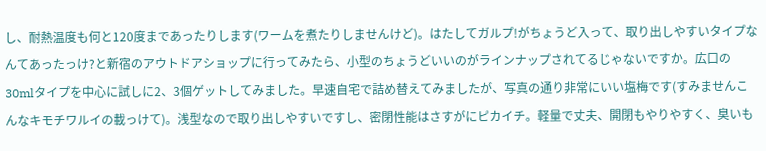し、耐熱温度も何と120度まであったりします(ワームを煮たりしませんけど)。はたしてガルプ!がちょうど入って、取り出しやすいタイプなんてあったっけ?と新宿のアウトドアショップに行ってみたら、小型のちょうどいいのがラインナップされてるじゃないですか。広口の30mlタイプを中心に試しに2、3個ゲットしてみました。早速自宅で詰め替えてみましたが、写真の通り非常にいい塩梅です(すみませんこんなキモチワルイの載っけて)。浅型なので取り出しやすいですし、密閉性能はさすがにピカイチ。軽量で丈夫、開閉もやりやすく、臭いも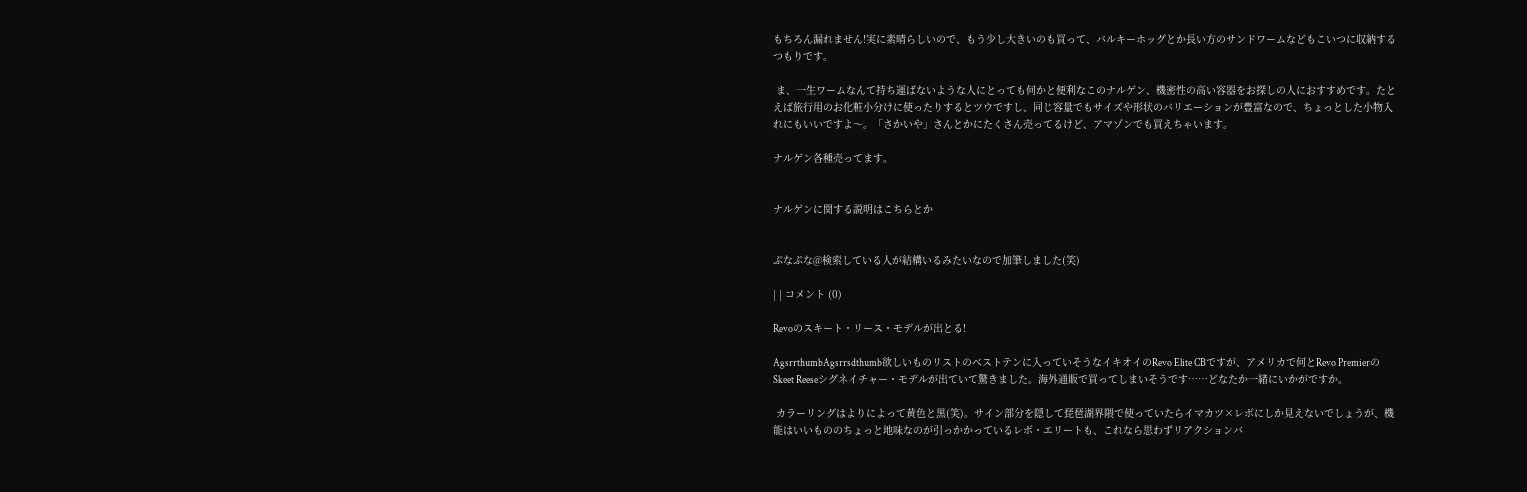もちろん漏れません!実に素晴らしいので、もう少し大きいのも買って、バルキーホッグとか長い方のサンドワームなどもこいつに収納するつもりです。

 ま、一生ワームなんて持ち運ばないような人にとっても何かと便利なこのナルゲン、機密性の高い容器をお探しの人におすすめです。たとえば旅行用のお化粧小分けに使ったりするとツウですし、同じ容量でもサイズや形状のバリエーションが豊富なので、ちょっとした小物入れにもいいですよ〜。「さかいや」さんとかにたくさん売ってるけど、アマゾンでも買えちゃいます。

ナルゲン各種売ってます。


ナルゲンに関する説明はこちらとか


ぷなぷな@検索している人が結構いるみたいなので加筆しました(笑)

| | コメント (0)

Revoのスキート・リース・モデルが出とる!

AgsrrthumbAgsrrsdthumb欲しいものリストのベストテンに入っていそうなイキオイのRevo Elite CBですが、アメリカで何とRevo PremierのSkeet Reeseシグネイチャー・モデルが出ていて驚きました。海外通販で買ってしまいそうです……どなたか一緒にいかがですか。

 カラーリングはよりによって黄色と黒(笑)。サイン部分を隠して琵琶湖界隈で使っていたらイマカツ×レボにしか見えないでしょうが、機能はいいもののちょっと地味なのが引っかかっているレボ・エリートも、これなら思わずリアクションバ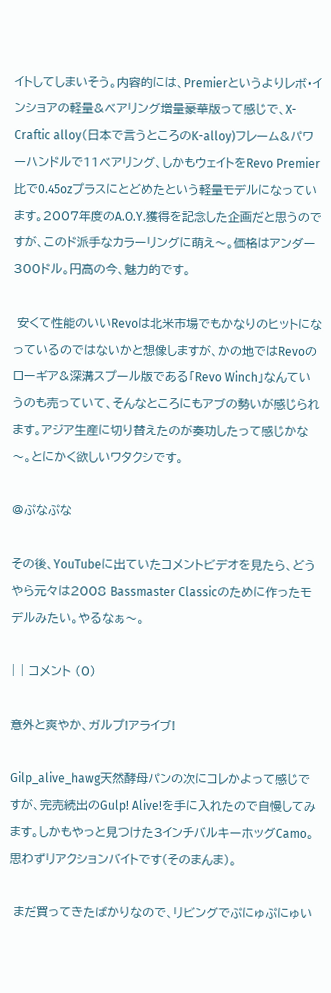イトしてしまいそう。内容的には、Premierというよりレボ・インショアの軽量&ベアリング増量豪華版って感じで、X-Craftic alloy(日本で言うところのK-alloy)フレーム&パワーハンドルで11ベアリング、しかもウェイトをRevo Premier比で0.45ozプラスにとどめたという軽量モデルになっています。2007年度のA.O.Y.獲得を記念した企画だと思うのですが、このド派手なカラーリングに萌え〜。価格はアンダー300ドル。円高の今、魅力的です。

 安くて性能のいいRevoは北米市場でもかなりのヒットになっているのではないかと想像しますが、かの地ではRevoのローギア&深溝スプール版である「Revo Winch」なんていうのも売っていて、そんなところにもアブの勢いが感じられます。アジア生産に切り替えたのが奏功したって感じかな〜。とにかく欲しいワタクシです。

@ぷなぷな

その後、YouTubeに出ていたコメントビデオを見たら、どうやら元々は2008 Bassmaster Classicのために作ったモデルみたい。やるなぁ〜。

| | コメント (0)

意外と爽やか、ガルプ!アライブ!

Gilp_alive_hawg天然酵母パンの次にコレかよって感じですが、完売続出のGulp! Alive!を手に入れたので自慢してみます。しかもやっと見つけた3インチバルキーホッグCamo。思わずリアクションバイトです(そのまんま)。

 まだ買ってきたばかりなので、リビングでぷにゅぷにゅい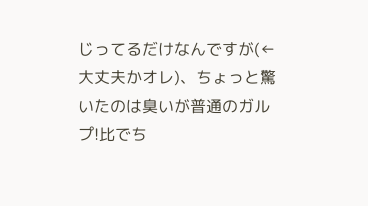じってるだけなんですが(←大丈夫かオレ)、ちょっと驚いたのは臭いが普通のガルプ!比でち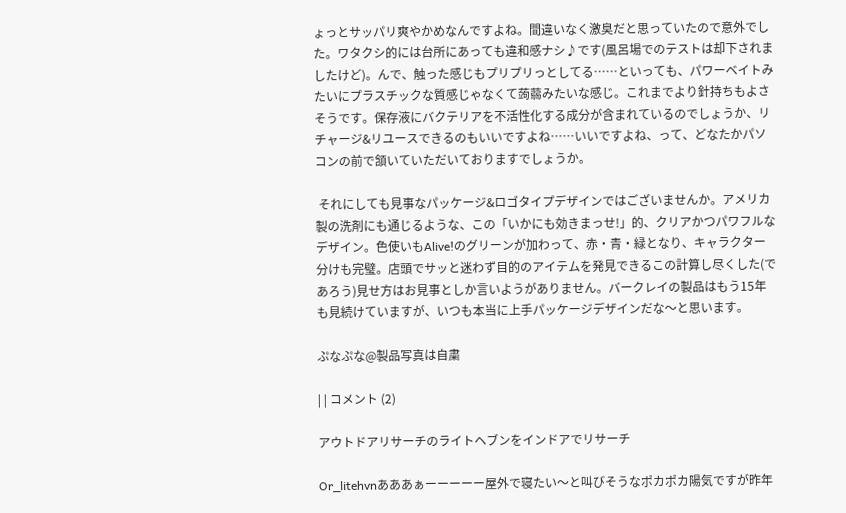ょっとサッパリ爽やかめなんですよね。間違いなく激臭だと思っていたので意外でした。ワタクシ的には台所にあっても違和感ナシ♪です(風呂場でのテストは却下されましたけど)。んで、触った感じもプリプリっとしてる……といっても、パワーベイトみたいにプラスチックな質感じゃなくて蒟蒻みたいな感じ。これまでより針持ちもよさそうです。保存液にバクテリアを不活性化する成分が含まれているのでしょうか、リチャージ&リユースできるのもいいですよね……いいですよね、って、どなたかパソコンの前で頷いていただいておりますでしょうか。

 それにしても見事なパッケージ&ロゴタイプデザインではございませんか。アメリカ製の洗剤にも通じるような、この「いかにも効きまっせ!」的、クリアかつパワフルなデザイン。色使いもAlive!のグリーンが加わって、赤・青・緑となり、キャラクター分けも完璧。店頭でサッと迷わず目的のアイテムを発見できるこの計算し尽くした(であろう)見せ方はお見事としか言いようがありません。バークレイの製品はもう15年も見続けていますが、いつも本当に上手パッケージデザインだな〜と思います。

ぷなぷな@製品写真は自粛

| | コメント (2)

アウトドアリサーチのライトヘブンをインドアでリサーチ

Or_litehvnあああぁーーーーー屋外で寝たい〜と叫びそうなポカポカ陽気ですが昨年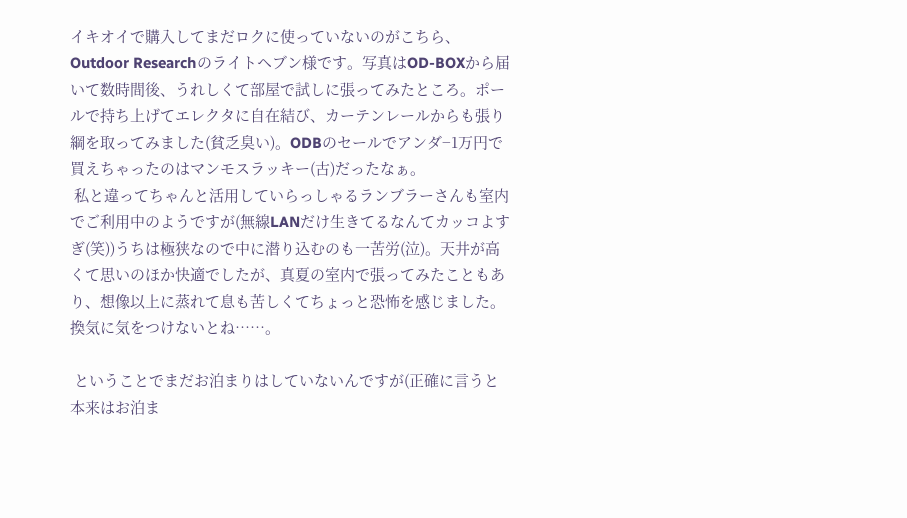イキオイで購入してまだロクに使っていないのがこちら、Outdoor Researchのライトヘブン様です。写真はOD-BOXから届いて数時間後、うれしくて部屋で試しに張ってみたところ。ポールで持ち上げてエレクタに自在結び、カーテンレールからも張り綱を取ってみました(貧乏臭い)。ODBのセールでアンダ−1万円で買えちゃったのはマンモスラッキー(古)だったなぁ。
 私と違ってちゃんと活用していらっしゃるランブラーさんも室内でご利用中のようですが(無線LANだけ生きてるなんてカッコよすぎ(笑))うちは極狭なので中に潜り込むのも一苦労(泣)。天井が高くて思いのほか快適でしたが、真夏の室内で張ってみたこともあり、想像以上に蒸れて息も苦しくてちょっと恐怖を感じました。換気に気をつけないとね……。

 ということでまだお泊まりはしていないんですが(正確に言うと本来はお泊ま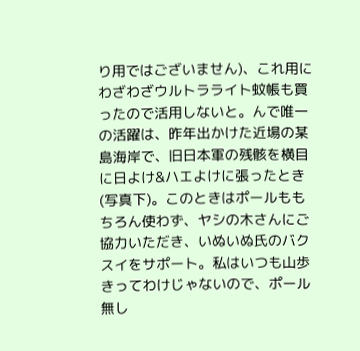り用ではございません)、これ用にわざわざウルトラライト蚊帳も買ったので活用しないと。んで唯一の活躍は、昨年出かけた近場の某島海岸で、旧日本軍の残骸を横目に日よけ&ハエよけに張ったとき(写真下)。このときはポールももちろん使わず、ヤシの木さんにご協力いただき、いぬいぬ氏のバクスイをサポート。私はいつも山歩きってわけじゃないので、ポール無し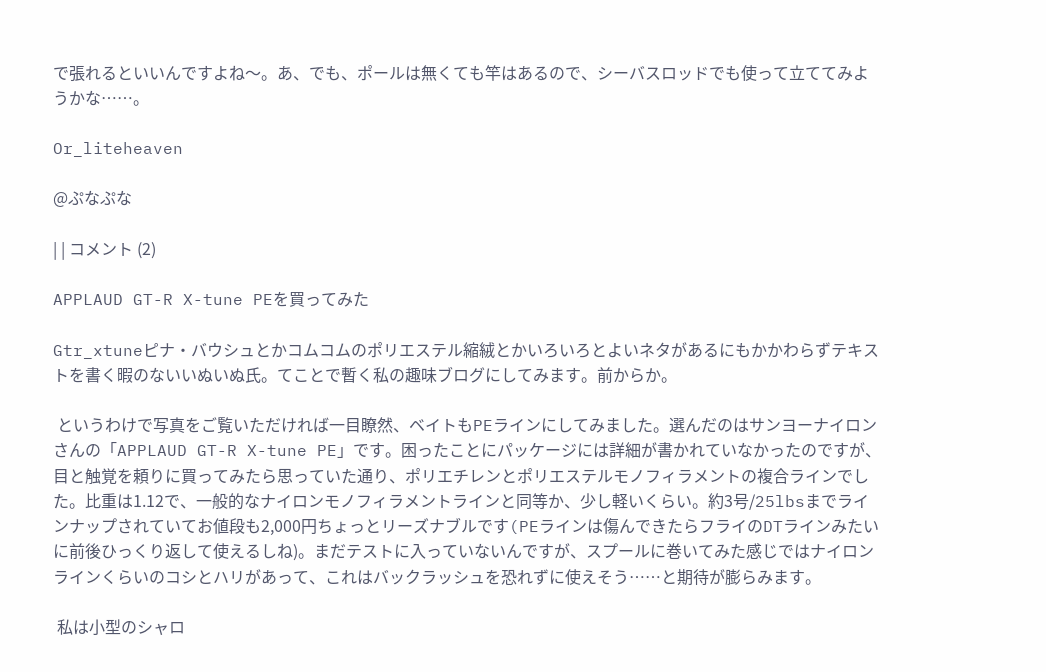で張れるといいんですよね〜。あ、でも、ポールは無くても竿はあるので、シーバスロッドでも使って立ててみようかな……。

Or_liteheaven

@ぷなぷな

| | コメント (2)

APPLAUD GT-R X-tune PEを買ってみた

Gtr_xtuneピナ・バウシュとかコムコムのポリエステル縮絨とかいろいろとよいネタがあるにもかかわらずテキストを書く暇のないいぬいぬ氏。てことで暫く私の趣味ブログにしてみます。前からか。

 というわけで写真をご覧いただければ一目瞭然、ベイトもPEラインにしてみました。選んだのはサンヨーナイロンさんの「APPLAUD GT-R X-tune PE」です。困ったことにパッケージには詳細が書かれていなかったのですが、目と触覚を頼りに買ってみたら思っていた通り、ポリエチレンとポリエステルモノフィラメントの複合ラインでした。比重は1.12で、一般的なナイロンモノフィラメントラインと同等か、少し軽いくらい。約3号/25lbsまでラインナップされていてお値段も2,000円ちょっとリーズナブルです(PEラインは傷んできたらフライのDTラインみたいに前後ひっくり返して使えるしね)。まだテストに入っていないんですが、スプールに巻いてみた感じではナイロンラインくらいのコシとハリがあって、これはバックラッシュを恐れずに使えそう……と期待が膨らみます。

 私は小型のシャロ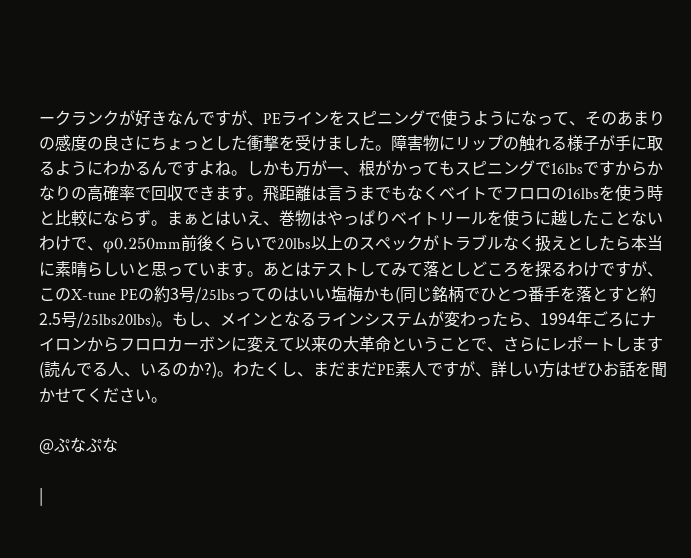ークランクが好きなんですが、PEラインをスピニングで使うようになって、そのあまりの感度の良さにちょっとした衝撃を受けました。障害物にリップの触れる様子が手に取るようにわかるんですよね。しかも万が一、根がかってもスピニングで16lbsですからかなりの高確率で回収できます。飛距離は言うまでもなくベイトでフロロの16lbsを使う時と比較にならず。まぁとはいえ、巻物はやっぱりベイトリールを使うに越したことないわけで、φ0.250mm前後くらいで20lbs以上のスペックがトラブルなく扱えとしたら本当に素晴らしいと思っています。あとはテストしてみて落としどころを探るわけですが、このX-tune PEの約3号/25lbsってのはいい塩梅かも(同じ銘柄でひとつ番手を落とすと約2.5号/25lbs20lbs)。もし、メインとなるラインシステムが変わったら、1994年ごろにナイロンからフロロカーボンに変えて以来の大革命ということで、さらにレポートします(読んでる人、いるのか?)。わたくし、まだまだPE素人ですが、詳しい方はぜひお話を聞かせてください。

@ぷなぷな

|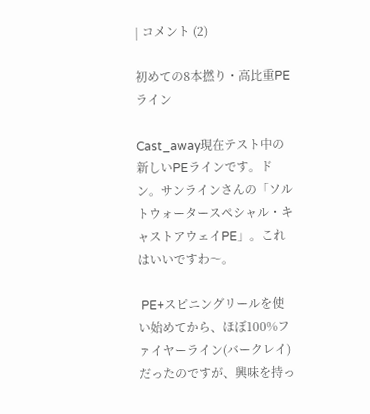| コメント (2)

初めての8本撚り・高比重PEライン

Cast_away現在テスト中の新しいPEラインです。ドン。サンラインさんの「ソルトウォータースペシャル・キャストアウェイPE」。これはいいですわ〜。

 PE+スピニングリールを使い始めてから、ほぼ100%ファイヤーライン(バークレイ)だったのですが、興味を持っ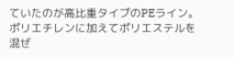ていたのが高比重タイプのPEライン。ポリエチレンに加えてポリエステルを混ぜ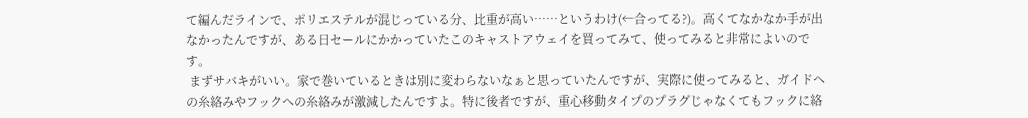て編んだラインで、ポリエステルが混じっている分、比重が高い……というわけ(←合ってる?)。高くてなかなか手が出なかったんですが、ある日セールにかかっていたこのキャストアウェイを買ってみて、使ってみると非常によいのです。
 まずサバキがいい。家で巻いているときは別に変わらないなぁと思っていたんですが、実際に使ってみると、ガイドへの糸絡みやフックへの糸絡みが激減したんですよ。特に後者ですが、重心移動タイプのプラグじゃなくてもフックに絡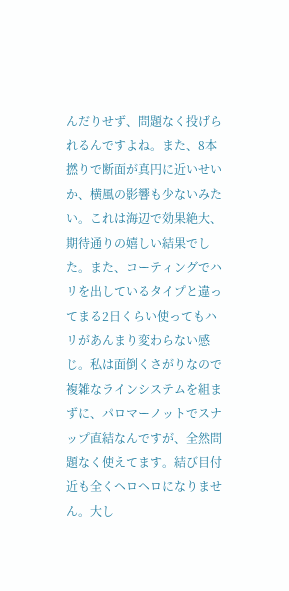んだりせず、問題なく投げられるんですよね。また、8本撚りで断面が真円に近いせいか、横風の影響も少ないみたい。これは海辺で効果絶大、期待通りの嬉しい結果でした。また、コーティングでハリを出しているタイプと違ってまる2日くらい使ってもハリがあんまり変わらない感じ。私は面倒くさがりなので複雑なラインシステムを組まずに、パロマーノットでスナップ直結なんですが、全然問題なく使えてます。結び目付近も全くヘロヘロになりません。大し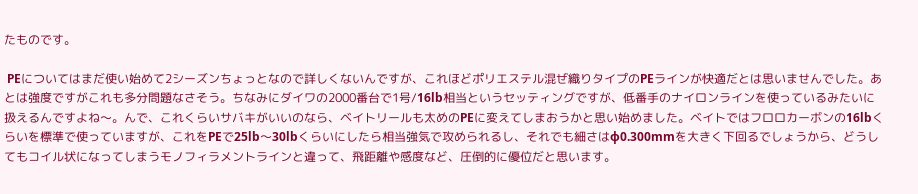たものです。

 PEについてはまだ使い始めて2シーズンちょっとなので詳しくないんですが、これほどポリエステル混ぜ織りタイプのPEラインが快適だとは思いませんでした。あとは強度ですがこれも多分問題なさそう。ちなみにダイワの2000番台で1号/16lb相当というセッティングですが、低番手のナイロンラインを使っているみたいに扱えるんですよね〜。んで、これくらいサバキがいいのなら、ベイトリールも太めのPEに変えてしまおうかと思い始めました。ベイトではフロロカーボンの16lbくらいを標準で使っていますが、これをPEで25lb〜30lbくらいにしたら相当強気で攻められるし、それでも細さはφ0.300mmを大きく下回るでしょうから、どうしてもコイル状になってしまうモノフィラメントラインと違って、飛距離や感度など、圧倒的に優位だと思います。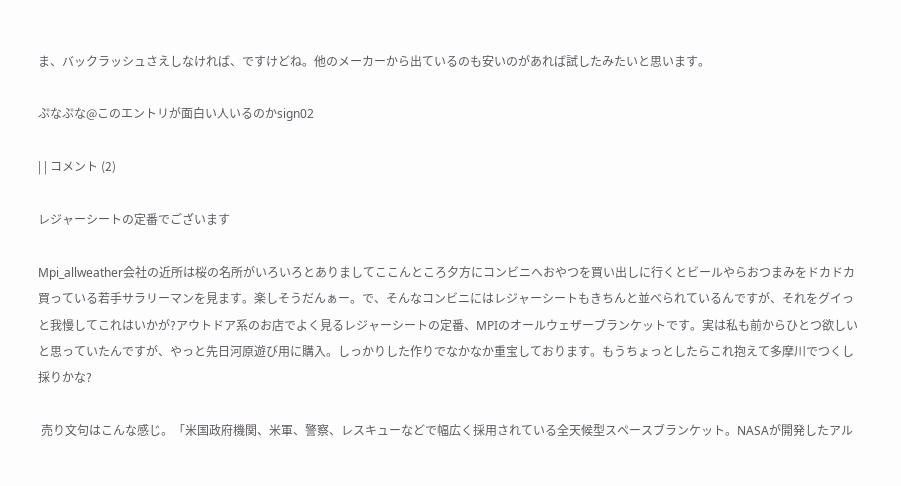ま、バックラッシュさえしなければ、ですけどね。他のメーカーから出ているのも安いのがあれば試したみたいと思います。

ぷなぷな@このエントリが面白い人いるのかsign02

| | コメント (2)

レジャーシートの定番でございます

Mpi_allweather会社の近所は桜の名所がいろいろとありましてここんところ夕方にコンビニへおやつを買い出しに行くとビールやらおつまみをドカドカ買っている若手サラリーマンを見ます。楽しそうだんぁー。で、そんなコンビニにはレジャーシートもきちんと並べられているんですが、それをグイっと我慢してこれはいかが?アウトドア系のお店でよく見るレジャーシートの定番、MPIのオールウェザーブランケットです。実は私も前からひとつ欲しいと思っていたんですが、やっと先日河原遊び用に購入。しっかりした作りでなかなか重宝しております。もうちょっとしたらこれ抱えて多摩川でつくし採りかな?

 売り文句はこんな感じ。「米国政府機関、米軍、警察、レスキューなどで幅広く採用されている全天候型スペースブランケット。NASAが開発したアル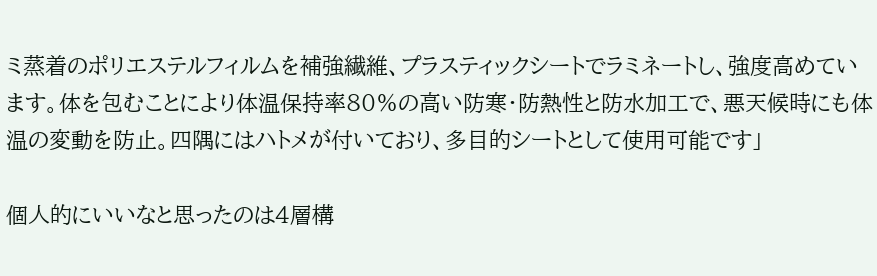ミ蒸着のポリエステルフィルムを補強繊維、プラスティックシートでラミネートし、強度高めています。体を包むことにより体温保持率80%の高い防寒・防熱性と防水加工で、悪天候時にも体温の変動を防止。四隅にはハトメが付いており、多目的シートとして使用可能です」

個人的にいいなと思ったのは4層構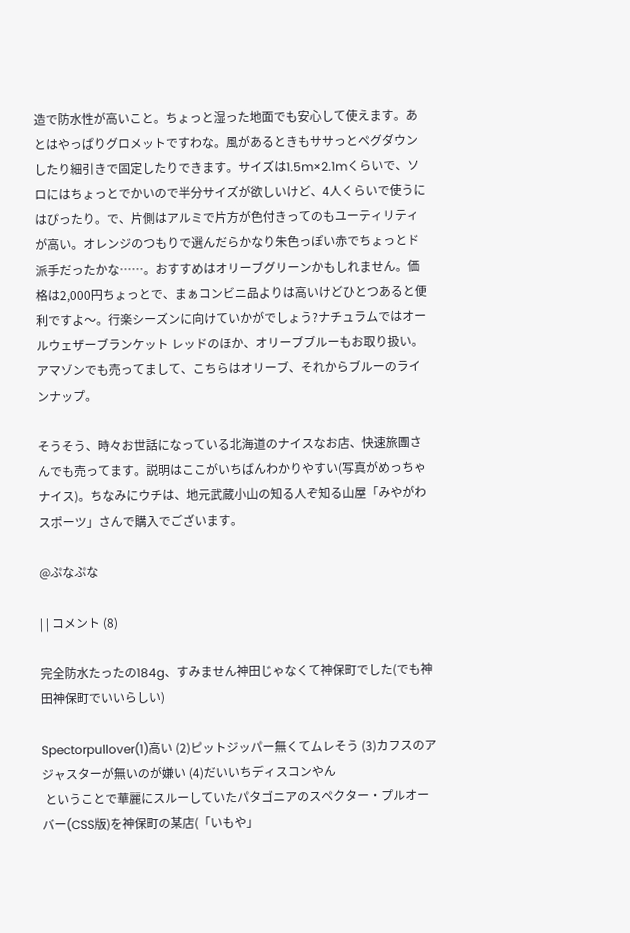造で防水性が高いこと。ちょっと湿った地面でも安心して使えます。あとはやっぱりグロメットですわな。風があるときもササっとペグダウンしたり細引きで固定したりできます。サイズは1.5m×2.1mくらいで、ソロにはちょっとでかいので半分サイズが欲しいけど、4人くらいで使うにはぴったり。で、片側はアルミで片方が色付きってのもユーティリティが高い。オレンジのつもりで選んだらかなり朱色っぽい赤でちょっとド派手だったかな……。おすすめはオリーブグリーンかもしれません。価格は2,000円ちょっとで、まぁコンビニ品よりは高いけどひとつあると便利ですよ〜。行楽シーズンに向けていかがでしょう?ナチュラムではオールウェザーブランケット レッドのほか、オリーブブルーもお取り扱い。アマゾンでも売ってまして、こちらはオリーブ、それからブルーのラインナップ。

そうそう、時々お世話になっている北海道のナイスなお店、快速旅團さんでも売ってます。説明はここがいちばんわかりやすい(写真がめっちゃナイス)。ちなみにウチは、地元武蔵小山の知る人ぞ知る山屋「みやがわスポーツ」さんで購入でございます。

@ぷなぷな

| | コメント (8)

完全防水たったの184g、すみません神田じゃなくて神保町でした(でも神田神保町でいいらしい)

Spectorpullover(1)高い (2)ピットジッパー無くてムレそう (3)カフスのアジャスターが無いのが嫌い (4)だいいちディスコンやん
 ということで華麗にスルーしていたパタゴニアのスペクター・プルオーバー(CSS版)を神保町の某店(「いもや」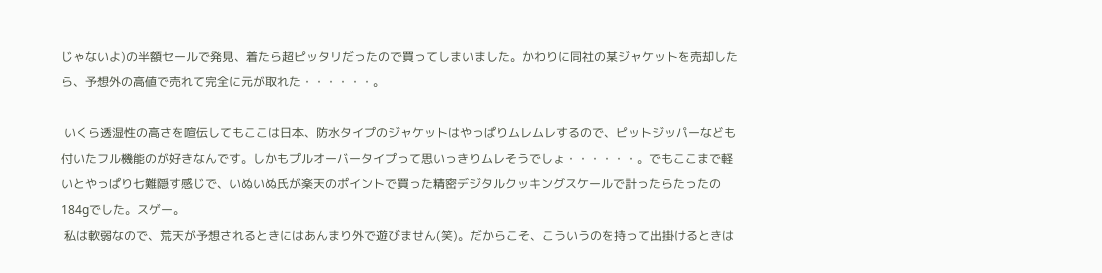じゃないよ)の半額セールで発見、着たら超ピッタリだったので買ってしまいました。かわりに同社の某ジャケットを売却したら、予想外の高値で売れて完全に元が取れた・・・・・・。

 いくら透湿性の高さを喧伝してもここは日本、防水タイプのジャケットはやっぱりムレムレするので、ピットジッパーなども付いたフル機能のが好きなんです。しかもプルオーバータイプって思いっきりムレそうでしょ・・・・・・。でもここまで軽いとやっぱり七難隠す感じで、いぬいぬ氏が楽天のポイントで買った精密デジタルクッキングスケールで計ったらたったの184gでした。スゲー。
 私は軟弱なので、荒天が予想されるときにはあんまり外で遊びません(笑)。だからこそ、こういうのを持って出掛けるときは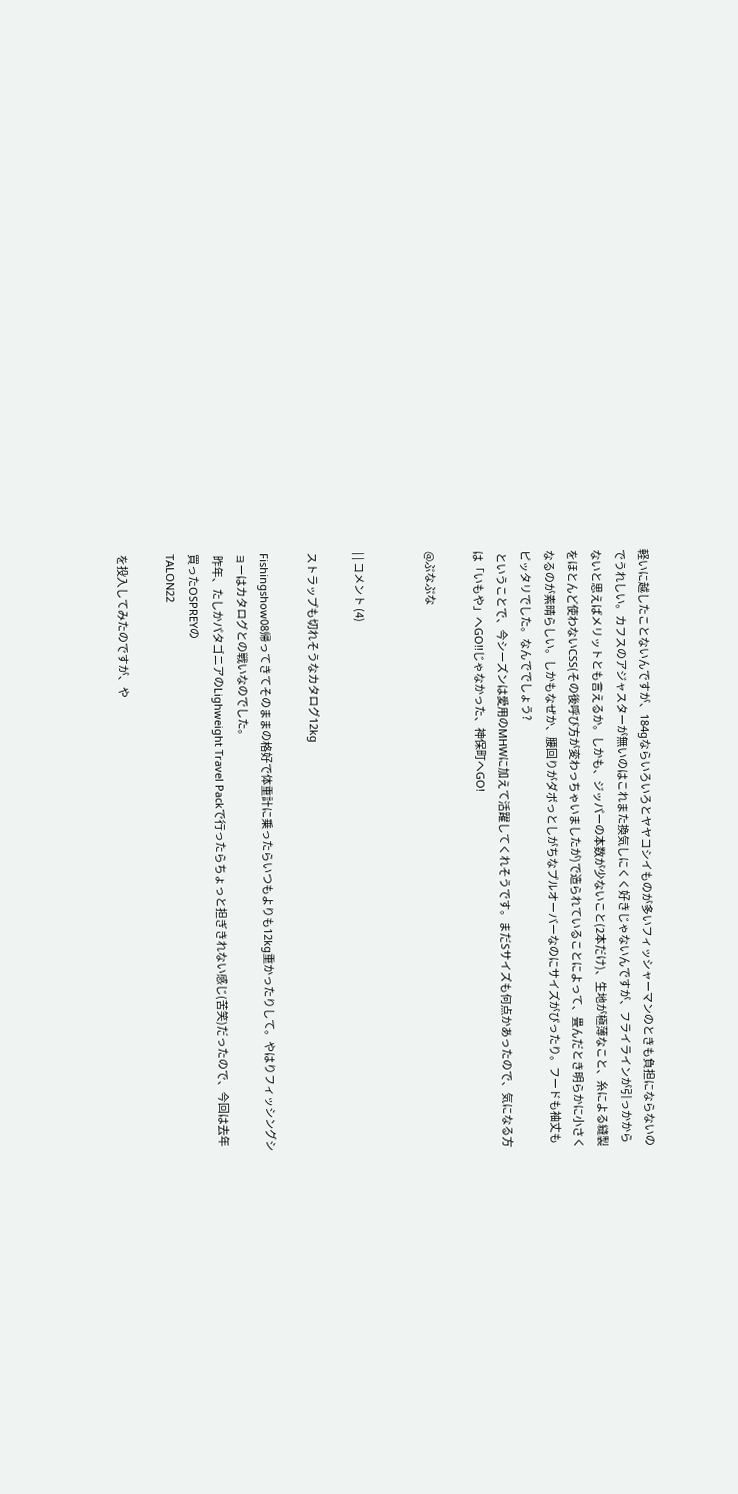軽いに越したことないんですが、184gならいろいろとヤヤコシイものが多いフィッシャーマンのときも負担にならないのでうれしい。カフスのアジャスターが無いのはこれまた換気しにくく好きじゃないんですが、フライラインが引っかからないと思えばメリットとも言えるか。しかも、ジッパーの本数が少ないこと(2本だけ)、生地が極薄なこと、糸による縫製をほとんど使わないCSS(その後呼び方が変わっちゃいましたが)で造られていることによって、畳んだとき明らかに小さくなるのが素晴らしい。しかもなぜか、腰回りがダボっとしがちなプルオーバーなのにサイズがぴったり。フードも袖丈もピッタリでした。なんででしょう?
 ということで、今シーズンは愛用のMHWに加えて活躍してくれそうです。まだSサイズも何点かあったので、気になる方は「いもや」へGO!!じゃなかった、神保町へGO!

@ぷなぷな


| | コメント (4)

ストラップも切れそうなカタログ12kg

Fishingshow08帰ってきてそのままの格好で体重計に乗ったらいつもよりも12kg重かったりして。やはりフィッシングショーはカタログとの戦いなのでした。
 昨年、たしかパタゴニアのLighweight Travel Packで行ったらちょっと担ぎきれない感じ(苦笑)だったので、今回は去年買ったOSPREYの
TALON22

を投入してみたのですが、や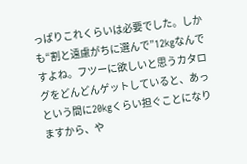っぱりこれくらいは必要でした。しかも“割と遠慮がちに選んで”12kgなんですよね。フツーに欲しいと思うカタログをどんどんゲットしていると、あっという間に20kgくらい担ぐことになりますから、や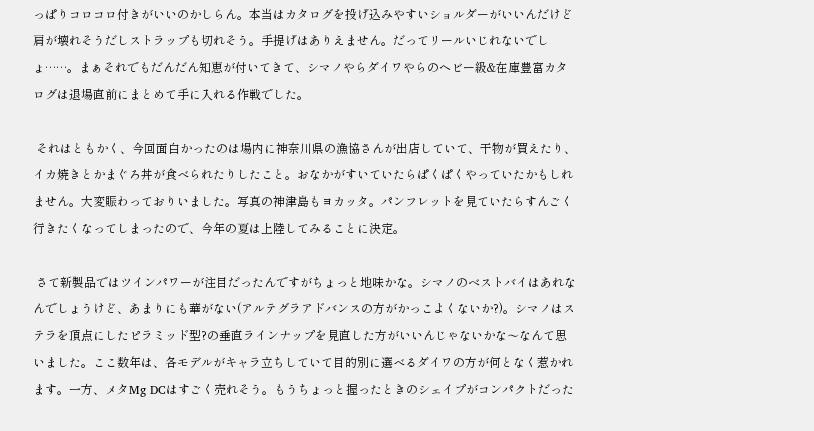っぱりコロコロ付きがいいのかしらん。本当はカタログを投げ込みやすいショルダーがいいんだけど肩が壊れそうだしストラップも切れそう。手提げはありえません。だってリールいじれないでしょ……。まぁそれでもだんだん知恵が付いてきて、シマノやらダイワやらのヘビー級&在庫豊富カタログは退場直前にまとめて手に入れる作戦でした。

 それはともかく、今回面白かったのは場内に神奈川県の漁協さんが出店していて、干物が買えたり、イカ焼きとかまぐろ丼が食べられたりしたこと。おなかがすいていたらぱくぱくやっていたかもしれません。大変賑わっておりいました。写真の神津島もヨカッタ。パンフレットを見ていたらすんごく行きたくなってしまったので、今年の夏は上陸してみることに決定。

 さて新製品ではツインパワーが注目だったんですがちょっと地味かな。シマノのベストバイはあれなんでしょうけど、あまりにも華がない(アルテグラアドバンスの方がかっこよくないか?)。シマノはステラを頂点にしたピラミッド型?の垂直ラインナップを見直した方がいいんじゃないかな〜なんて思いました。ここ数年は、各モデルがキャラ立ちしていて目的別に選べるダイワの方が何となく惹かれます。一方、メタMg DCはすごく売れそう。もうちょっと握ったときのシェイプがコンパクトだった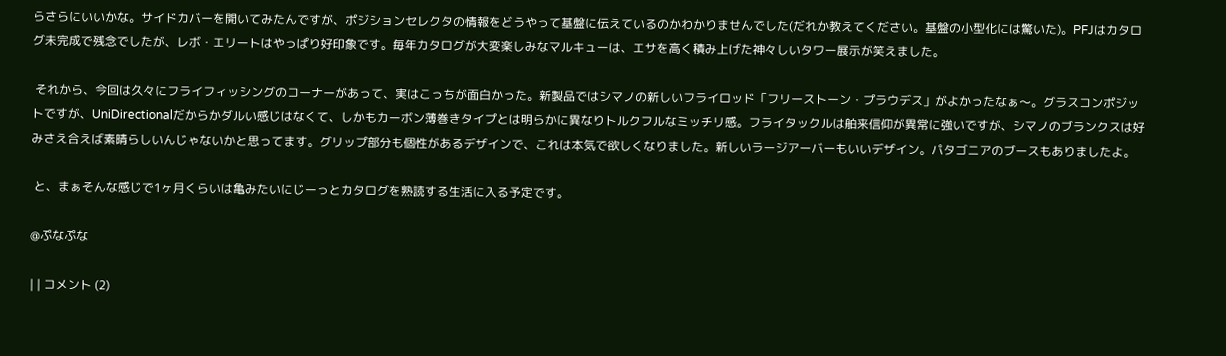らさらにいいかな。サイドカバーを開いてみたんですが、ポジションセレクタの情報をどうやって基盤に伝えているのかわかりませんでした(だれか教えてください。基盤の小型化には驚いた)。PFJはカタログ未完成で残念でしたが、レボ・エリートはやっぱり好印象です。毎年カタログが大変楽しみなマルキューは、エサを高く積み上げた神々しいタワー展示が笑えました。

 それから、今回は久々にフライフィッシングのコーナーがあって、実はこっちが面白かった。新製品ではシマノの新しいフライロッド「フリーストーン・プラウデス」がよかったなぁ〜。グラスコンポジットですが、UniDirectionalだからかダルい感じはなくて、しかもカーボン薄巻きタイプとは明らかに異なりトルクフルなミッチリ感。フライタックルは舶来信仰が異常に強いですが、シマノのブランクスは好みさえ合えば素晴らしいんじゃないかと思ってます。グリップ部分も個性があるデザインで、これは本気で欲しくなりました。新しいラージアーバーもいいデザイン。パタゴニアのブースもありましたよ。

 と、まぁそんな感じで1ヶ月くらいは亀みたいにじーっとカタログを熟読する生活に入る予定です。

@ぷなぷな

| | コメント (2)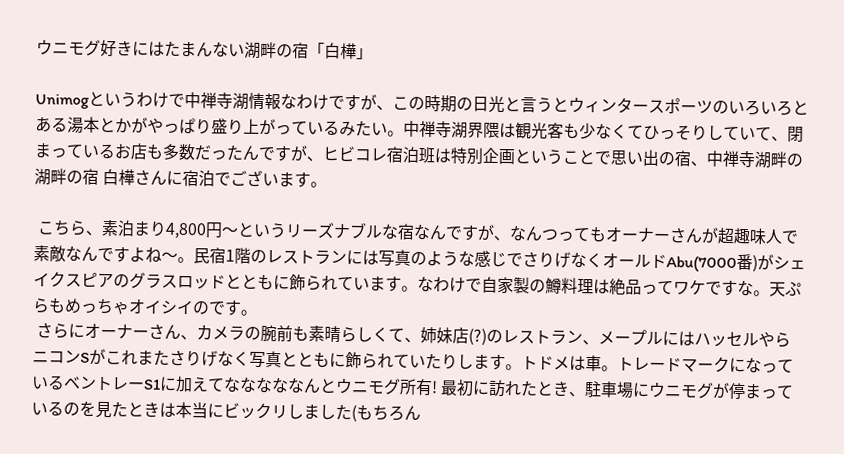ウニモグ好きにはたまんない湖畔の宿「白樺」

Unimogというわけで中禅寺湖情報なわけですが、この時期の日光と言うとウィンタースポーツのいろいろとある湯本とかがやっぱり盛り上がっているみたい。中禅寺湖界隈は観光客も少なくてひっそりしていて、閉まっているお店も多数だったんですが、ヒビコレ宿泊班は特別企画ということで思い出の宿、中禅寺湖畔の湖畔の宿 白樺さんに宿泊でございます。

 こちら、素泊まり4,800円〜というリーズナブルな宿なんですが、なんつってもオーナーさんが超趣味人で素敵なんですよね〜。民宿1階のレストランには写真のような感じでさりげなくオールドAbu(7000番)がシェイクスピアのグラスロッドとともに飾られています。なわけで自家製の鱒料理は絶品ってワケですな。天ぷらもめっちゃオイシイのです。
 さらにオーナーさん、カメラの腕前も素晴らしくて、姉妹店(?)のレストラン、メープルにはハッセルやらニコンSがこれまたさりげなく写真とともに飾られていたりします。トドメは車。トレードマークになっているベントレーS1に加えてなななななんとウニモグ所有! 最初に訪れたとき、駐車場にウニモグが停まっているのを見たときは本当にビックリしました(もちろん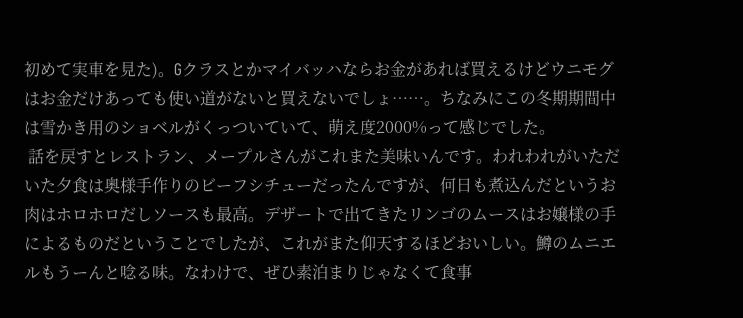初めて実車を見た)。Gクラスとかマイバッハならお金があれば買えるけどウニモグはお金だけあっても使い道がないと買えないでしょ……。ちなみにこの冬期期間中は雪かき用のショベルがくっついていて、萌え度2000%って感じでした。
 話を戻すとレストラン、メープルさんがこれまた美味いんです。われわれがいただいた夕食は奥様手作りのビーフシチューだったんですが、何日も煮込んだというお肉はホロホロだしソースも最高。デザートで出てきたリンゴのムースはお嬢様の手によるものだということでしたが、これがまた仰天するほどおいしい。鱒のムニエルもうーんと唸る味。なわけで、ぜひ素泊まりじゃなくて食事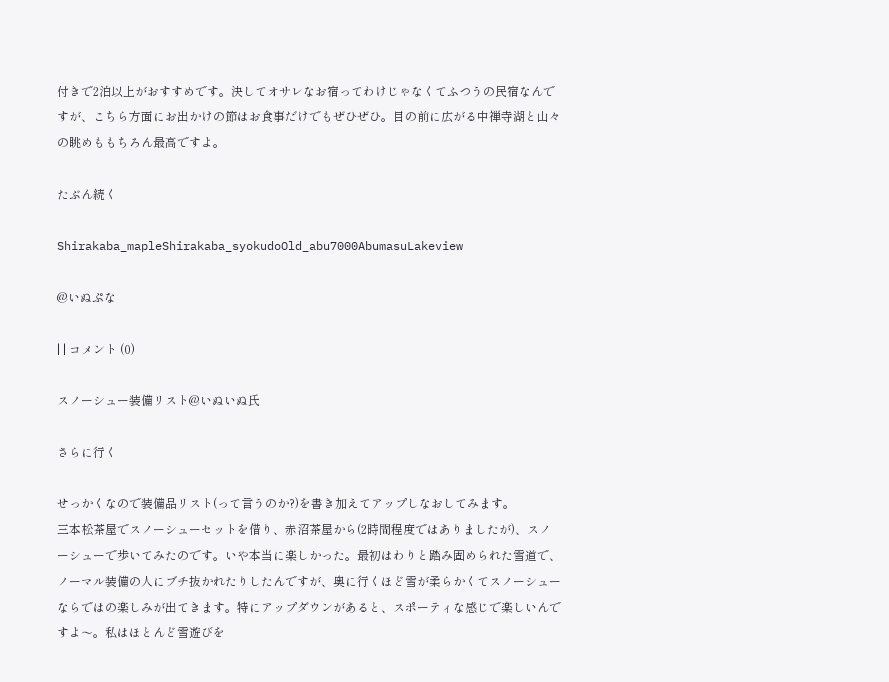付きで2泊以上がおすすめです。決してオサレなお宿ってわけじゃなくてふつうの民宿なんですが、こちら方面にお出かけの節はお食事だけでもぜひぜひ。目の前に広がる中禅寺湖と山々の眺めももちろん最高ですよ。

たぶん続く

Shirakaba_mapleShirakaba_syokudoOld_abu7000AbumasuLakeview

@いぬぷな

| | コメント (0)

スノーシュー装備リスト@いぬいぬ氏

さらに行く

せっかくなので装備品リスト(って言うのか?)を書き加えてアップしなおしてみます。
三本松茶屋でスノーシューセットを借り、赤沼茶屋から(2時間程度ではありましたが)、スノーシューで歩いてみたのです。いや本当に楽しかった。最初はわりと踏み固められた雪道で、ノーマル装備の人にブチ抜かれたりしたんですが、奥に行くほど雪が柔らかくてスノーシューならではの楽しみが出てきます。特にアップダウンがあると、スポーティな感じで楽しいんですよ〜。私はほとんど雪遊びを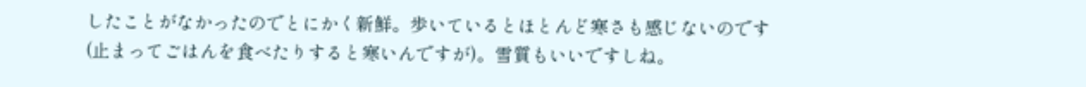したことがなかったのでとにかく新鮮。歩いているとほとんど寒さも感じないのです(止まってごはんを食べたりすると寒いんですが)。雪質もいいですしね。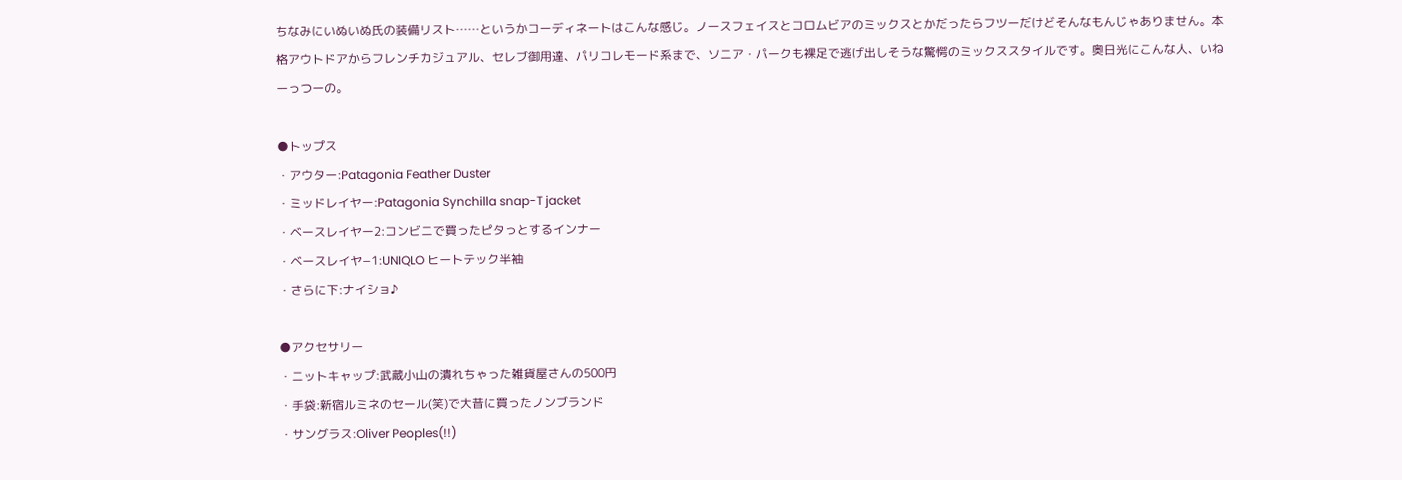ちなみにいぬいぬ氏の装備リスト……というかコーディネートはこんな感じ。ノースフェイスとコロムビアのミックスとかだったらフツーだけどそんなもんじゃありません。本格アウトドアからフレンチカジュアル、セレブ御用達、パリコレモード系まで、ソニア・パークも裸足で逃げ出しそうな驚愕のミックススタイルです。奥日光にこんな人、いねーっつーの。

●トップス
・アウター:Patagonia Feather Duster
・ミッドレイヤー:Patagonia Synchilla snap-T jacket
・ベースレイヤー2:コンビニで買ったピタっとするインナー
・ベースレイヤ−1:UNIQLO ヒートテック半袖
・さらに下:ナイショ♪

●アクセサリー
・ニットキャップ:武蔵小山の潰れちゃった雑貨屋さんの500円
・手袋:新宿ルミネのセール(笑)で大昔に買ったノンブランド
・サングラス:Oliver Peoples(!!)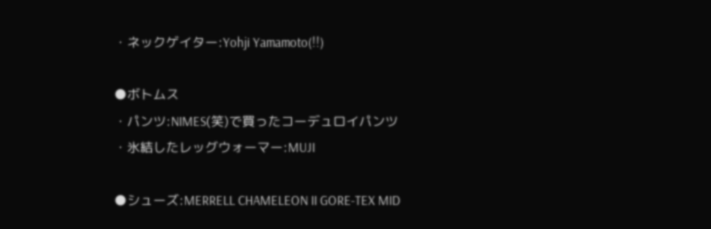・ネックゲイター:Yohji Yamamoto(!!)

●ボトムス
・パンツ:NIMES(笑)で買ったコーデュロイパンツ
・氷結したレッグウォーマー:MUJI

●シューズ:MERRELL CHAMELEON II GORE-TEX MID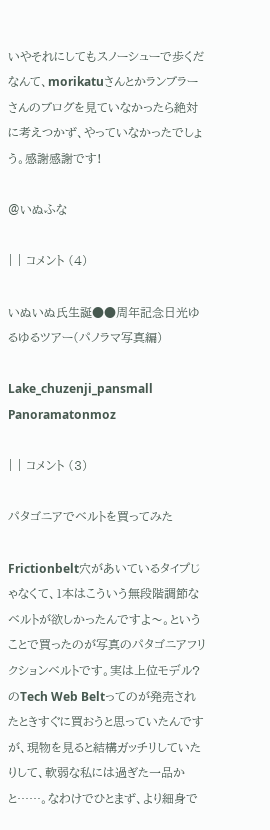いやそれにしてもスノーシューで歩くだなんて、morikatuさんとかランブラーさんのブログを見ていなかったら絶対に考えつかず、やっていなかったでしょう。感謝感謝です!

@いぬふな

| | コメント (4)

いぬいぬ氏生誕●●周年記念日光ゆるゆるツアー(パノラマ写真編)

Lake_chuzenji_pansmall
Panoramatonmoz

| | コメント (3)

パタゴニアでベルトを買ってみた

Frictionbelt穴があいているタイプじゃなくて、1本はこういう無段階調節なベルトが欲しかったんですよ〜。ということで買ったのが写真のパタゴニアフリクションベルトです。実は上位モデル?のTech Web Beltってのが発売されたときすぐに買おうと思っていたんですが、現物を見ると結構ガッチリしていたりして、軟弱な私には過ぎた一品かと……。なわけでひとまず、より細身で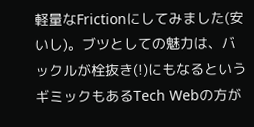軽量なFrictionにしてみました(安いし)。ブツとしての魅力は、バックルが栓抜き(!)にもなるというギミックもあるTech Webの方が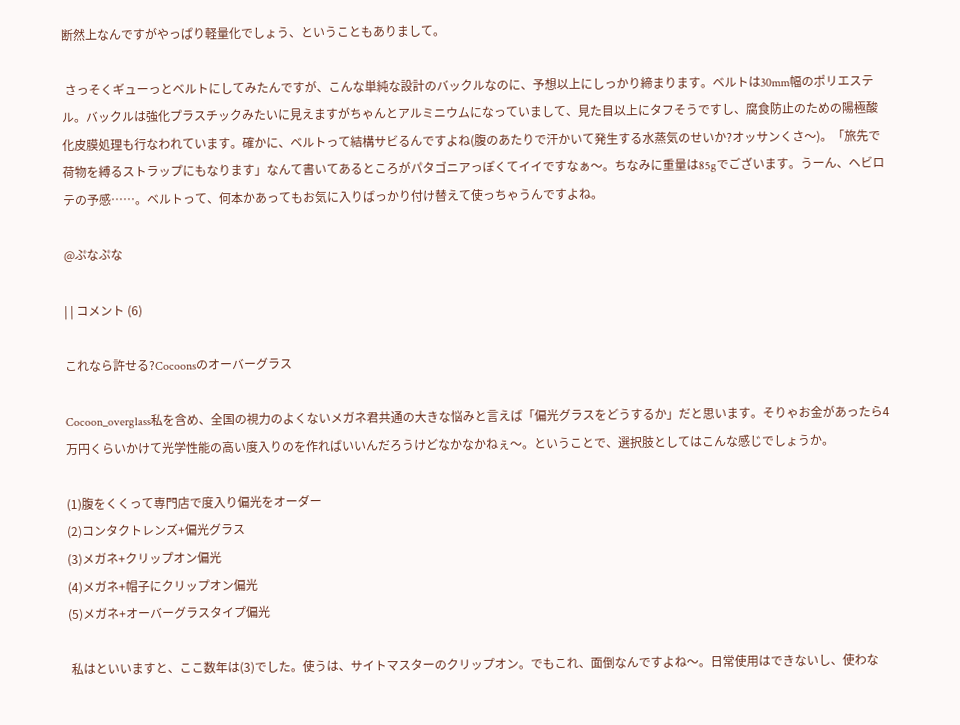断然上なんですがやっぱり軽量化でしょう、ということもありまして。

 さっそくギューっとベルトにしてみたんですが、こんな単純な設計のバックルなのに、予想以上にしっかり締まります。ベルトは30mm幅のポリエステル。バックルは強化プラスチックみたいに見えますがちゃんとアルミニウムになっていまして、見た目以上にタフそうですし、腐食防止のための陽極酸化皮膜処理も行なわれています。確かに、ベルトって結構サビるんですよね(腹のあたりで汗かいて発生する水蒸気のせいか?オッサンくさ〜)。「旅先で荷物を縛るストラップにもなります」なんて書いてあるところがパタゴニアっぽくてイイですなぁ〜。ちなみに重量は85gでございます。うーん、ヘビロテの予感……。ベルトって、何本かあってもお気に入りばっかり付け替えて使っちゃうんですよね。

@ぷなぷな

| | コメント (6)

これなら許せる?Cocoonsのオーバーグラス

Cocoon_overglass私を含め、全国の視力のよくないメガネ君共通の大きな悩みと言えば「偏光グラスをどうするか」だと思います。そりゃお金があったら4万円くらいかけて光学性能の高い度入りのを作ればいいんだろうけどなかなかねぇ〜。ということで、選択肢としてはこんな感じでしょうか。

(1)腹をくくって専門店で度入り偏光をオーダー
(2)コンタクトレンズ+偏光グラス
(3)メガネ+クリップオン偏光
(4)メガネ+帽子にクリップオン偏光
(5)メガネ+オーバーグラスタイプ偏光

 私はといいますと、ここ数年は(3)でした。使うは、サイトマスターのクリップオン。でもこれ、面倒なんですよね〜。日常使用はできないし、使わな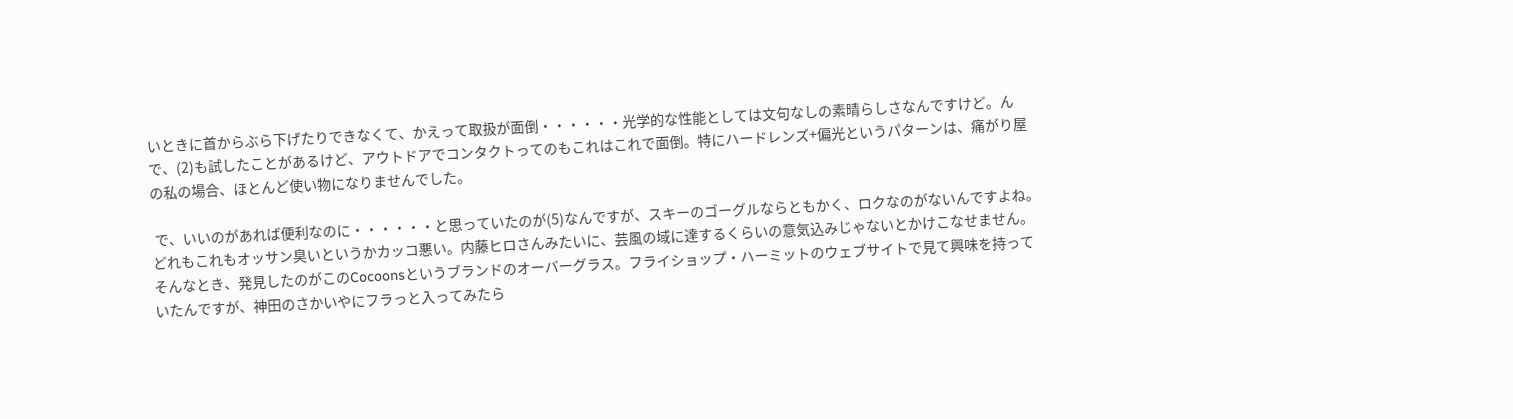いときに首からぶら下げたりできなくて、かえって取扱が面倒・・・・・・光学的な性能としては文句なしの素晴らしさなんですけど。んで、(2)も試したことがあるけど、アウトドアでコンタクトってのもこれはこれで面倒。特にハードレンズ+偏光というパターンは、痛がり屋の私の場合、ほとんど使い物になりませんでした。

 で、いいのがあれば便利なのに・・・・・・と思っていたのが(5)なんですが、スキーのゴーグルならともかく、ロクなのがないんですよね。どれもこれもオッサン臭いというかカッコ悪い。内藤ヒロさんみたいに、芸風の域に達するくらいの意気込みじゃないとかけこなせません。そんなとき、発見したのがこのCocoonsというブランドのオーバーグラス。フライショップ・ハーミットのウェブサイトで見て興味を持っていたんですが、神田のさかいやにフラっと入ってみたら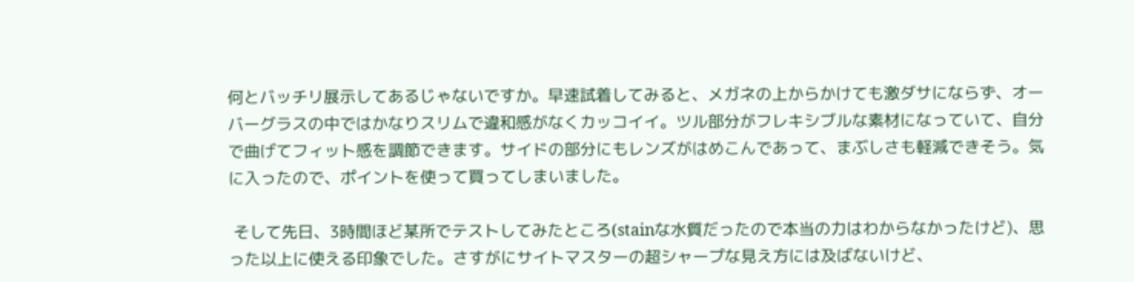何とバッチリ展示してあるじゃないですか。早速試着してみると、メガネの上からかけても激ダサにならず、オーバーグラスの中ではかなりスリムで違和感がなくカッコイイ。ツル部分がフレキシブルな素材になっていて、自分で曲げてフィット感を調節できます。サイドの部分にもレンズがはめこんであって、まぶしさも軽減できそう。気に入ったので、ポイントを使って買ってしまいました。

 そして先日、3時間ほど某所でテストしてみたところ(stainな水質だったので本当の力はわからなかったけど)、思った以上に使える印象でした。さすがにサイトマスターの超シャープな見え方には及ばないけど、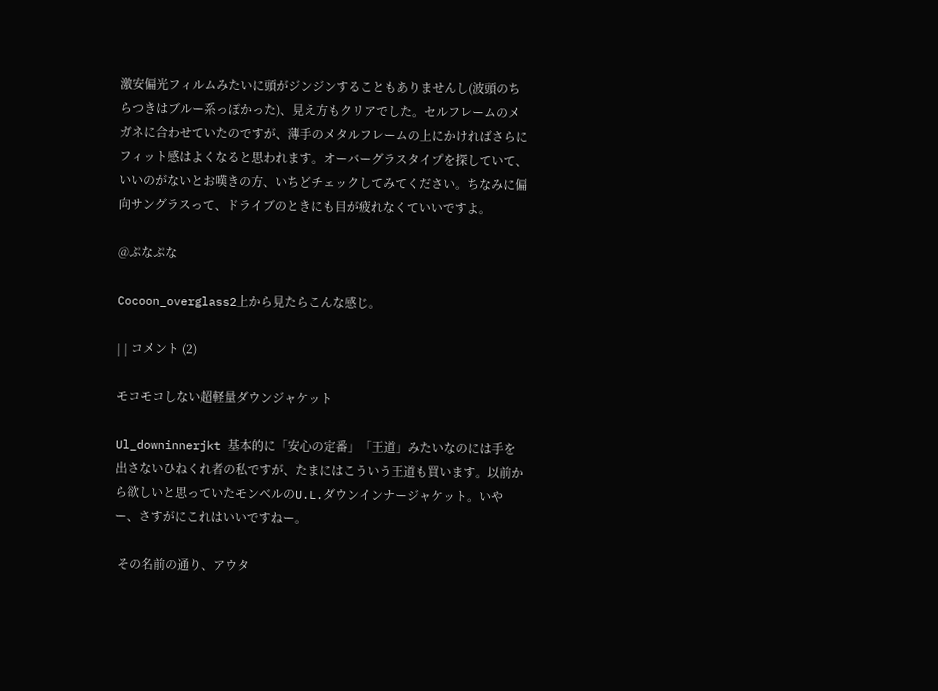激安偏光フィルムみたいに頭がジンジンすることもありませんし(波頭のちらつきはブルー系っぽかった)、見え方もクリアでした。セルフレームのメガネに合わせていたのですが、薄手のメタルフレームの上にかければさらにフィット感はよくなると思われます。オーバーグラスタイプを探していて、いいのがないとお嘆きの方、いちどチェックしてみてください。ちなみに偏向サングラスって、ドライブのときにも目が疲れなくていいですよ。

@ぷなぷな

Cocoon_overglass2上から見たらこんな感じ。

| | コメント (2)

モコモコしない超軽量ダウンジャケット

Ul_downinnerjkt 基本的に「安心の定番」「王道」みたいなのには手を出さないひねくれ者の私ですが、たまにはこういう王道も買います。以前から欲しいと思っていたモンベルのU.L.ダウンインナージャケット。いやー、さすがにこれはいいですねー。

 その名前の通り、アウタ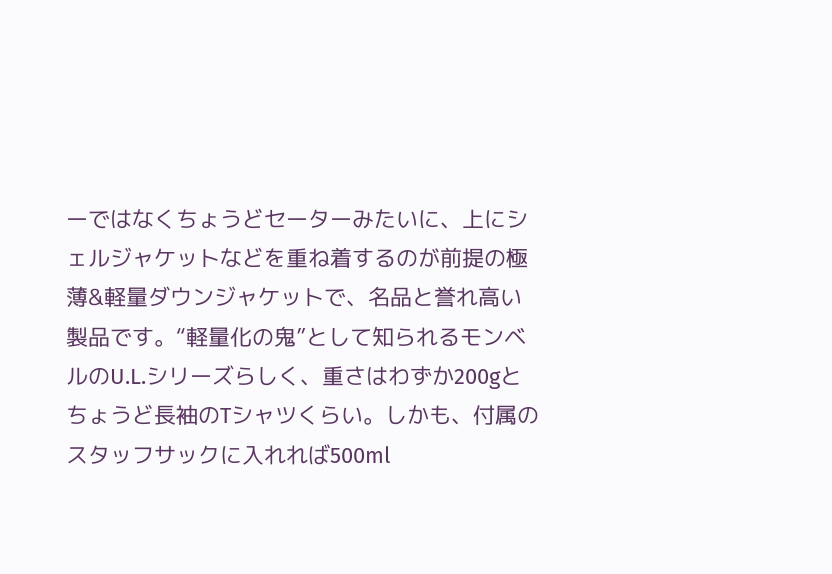ーではなくちょうどセーターみたいに、上にシェルジャケットなどを重ね着するのが前提の極薄&軽量ダウンジャケットで、名品と誉れ高い製品です。“軽量化の鬼”として知られるモンベルのU.L.シリーズらしく、重さはわずか200gとちょうど長袖のTシャツくらい。しかも、付属のスタッフサックに入れれば500ml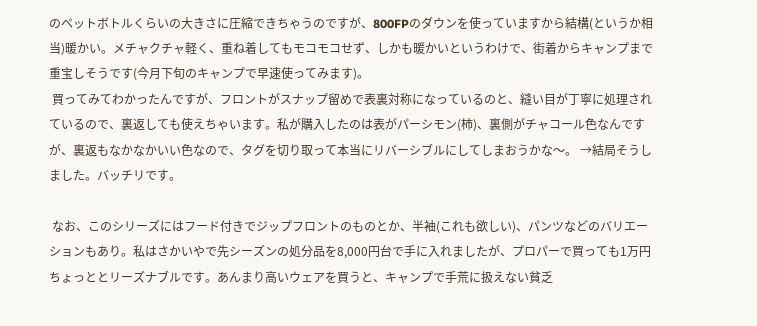のペットボトルくらいの大きさに圧縮できちゃうのですが、800FPのダウンを使っていますから結構(というか相当)暖かい。メチャクチャ軽く、重ね着してもモコモコせず、しかも暖かいというわけで、街着からキャンプまで重宝しそうです(今月下旬のキャンプで早速使ってみます)。
 買ってみてわかったんですが、フロントがスナップ留めで表裏対称になっているのと、縫い目が丁寧に処理されているので、裏返しても使えちゃいます。私が購入したのは表がパーシモン(柿)、裏側がチャコール色なんですが、裏返もなかなかいい色なので、タグを切り取って本当にリバーシブルにしてしまおうかな〜。 →結局そうしました。バッチリです。

 なお、このシリーズにはフード付きでジップフロントのものとか、半袖(これも欲しい)、パンツなどのバリエーションもあり。私はさかいやで先シーズンの処分品を8,000円台で手に入れましたが、プロパーで買っても1万円ちょっととリーズナブルです。あんまり高いウェアを買うと、キャンプで手荒に扱えない貧乏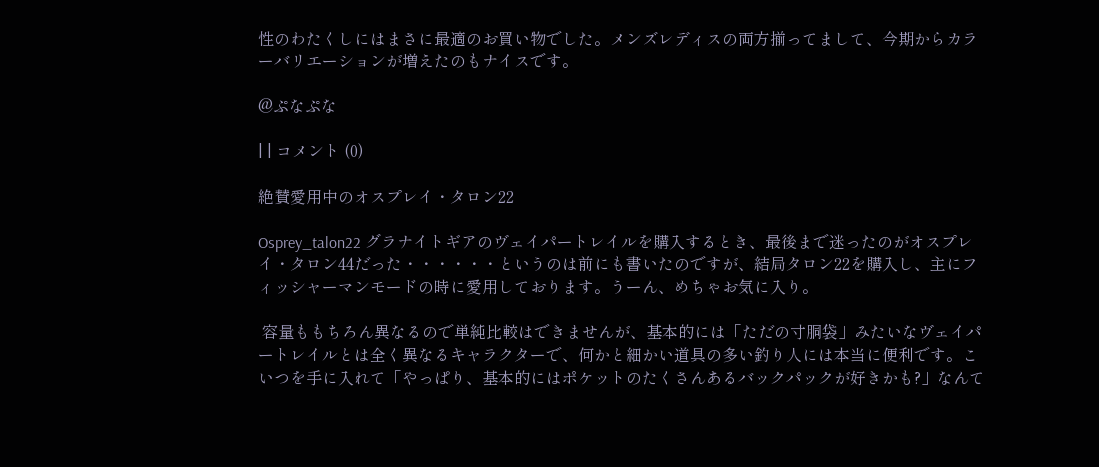性のわたくしにはまさに最適のお買い物でした。メンズレディスの両方揃ってまして、今期からカラーバリエーションが増えたのもナイスです。

@ぷなぷな

| | コメント (0)

絶賛愛用中のオスプレイ・タロン22

Osprey_talon22 グラナイトギアのヴェイパートレイルを購入するとき、最後まで迷ったのがオスプレイ・タロン44だった・・・・・・というのは前にも書いたのですが、結局タロン22を購入し、主にフィッシャーマンモードの時に愛用しております。うーん、めちゃお気に入り。

 容量ももちろん異なるので単純比較はできませんが、基本的には「ただの寸胴袋」みたいなヴェイパートレイルとは全く異なるキャラクターで、何かと細かい道具の多い釣り人には本当に便利です。こいつを手に入れて「やっぱり、基本的にはポケットのたくさんあるバックパックが好きかも?」なんて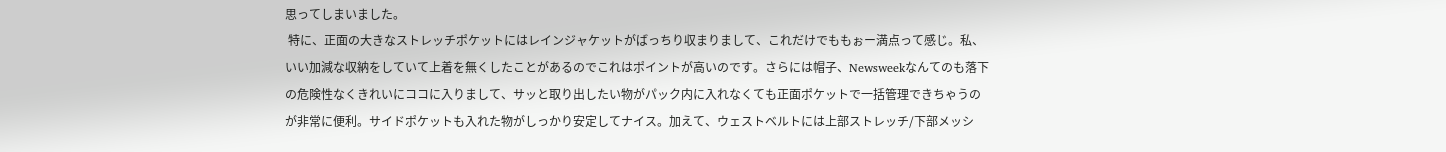思ってしまいました。
 特に、正面の大きなストレッチポケットにはレインジャケットがばっちり収まりまして、これだけでももぉー満点って感じ。私、いい加減な収納をしていて上着を無くしたことがあるのでこれはポイントが高いのです。さらには帽子、Newsweekなんてのも落下の危険性なくきれいにココに入りまして、サッと取り出したい物がパック内に入れなくても正面ポケットで一括管理できちゃうのが非常に便利。サイドポケットも入れた物がしっかり安定してナイス。加えて、ウェストベルトには上部ストレッチ/下部メッシ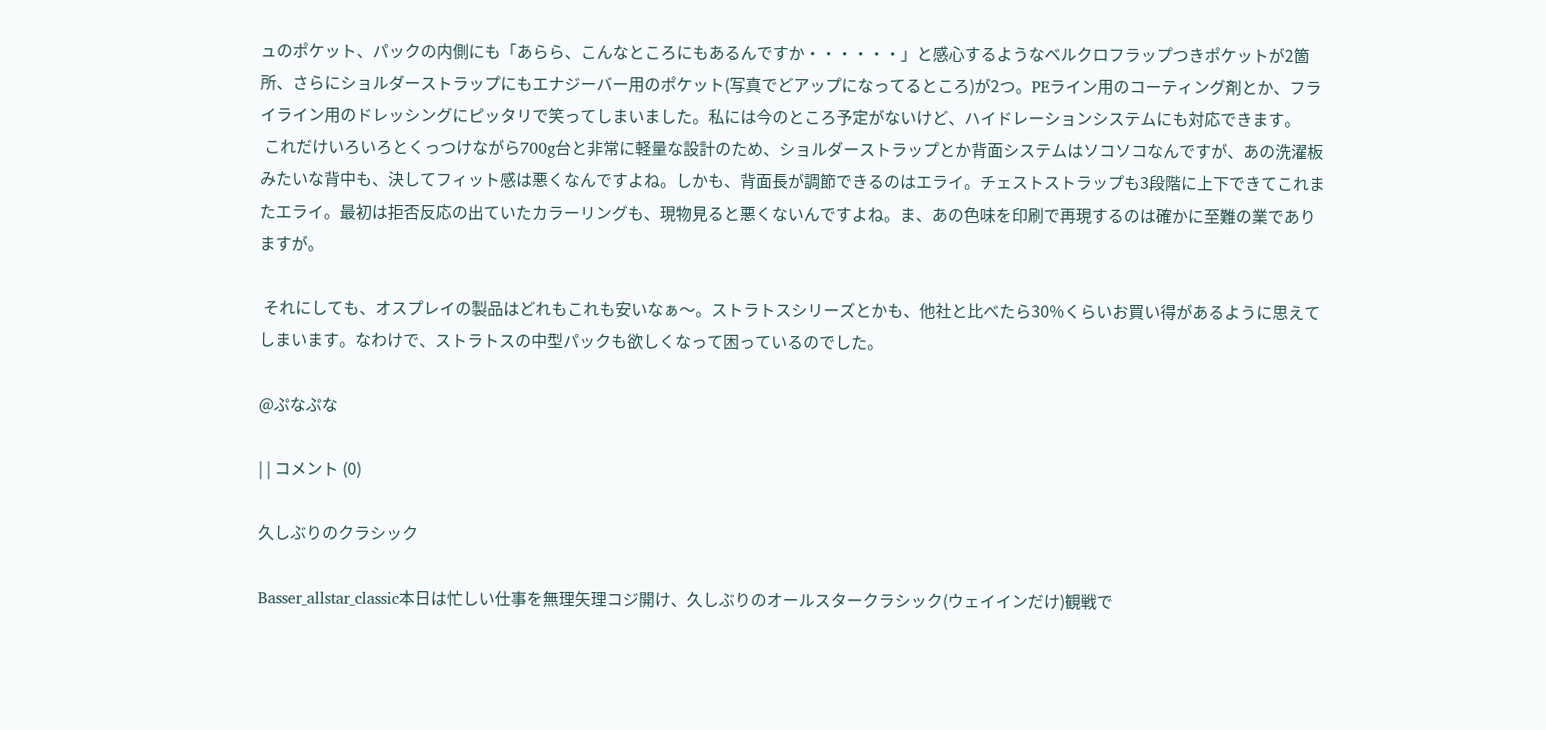ュのポケット、パックの内側にも「あらら、こんなところにもあるんですか・・・・・・」と感心するようなベルクロフラップつきポケットが2箇所、さらにショルダーストラップにもエナジーバー用のポケット(写真でどアップになってるところ)が2つ。PEライン用のコーティング剤とか、フライライン用のドレッシングにピッタリで笑ってしまいました。私には今のところ予定がないけど、ハイドレーションシステムにも対応できます。
 これだけいろいろとくっつけながら700g台と非常に軽量な設計のため、ショルダーストラップとか背面システムはソコソコなんですが、あの洗濯板みたいな背中も、決してフィット感は悪くなんですよね。しかも、背面長が調節できるのはエライ。チェストストラップも3段階に上下できてこれまたエライ。最初は拒否反応の出ていたカラーリングも、現物見ると悪くないんですよね。ま、あの色味を印刷で再現するのは確かに至難の業でありますが。

 それにしても、オスプレイの製品はどれもこれも安いなぁ〜。ストラトスシリーズとかも、他社と比べたら30%くらいお買い得があるように思えてしまいます。なわけで、ストラトスの中型パックも欲しくなって困っているのでした。

@ぷなぷな

| | コメント (0)

久しぶりのクラシック

Basser_allstar_classic本日は忙しい仕事を無理矢理コジ開け、久しぶりのオールスタークラシック(ウェイインだけ)観戦で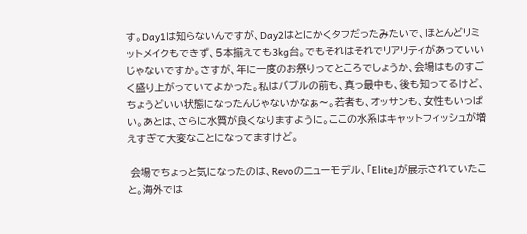す。Day1は知らないんですが、Day2はとにかくタフだったみたいで、ほとんどリミットメイクもできず、5本揃えても3kg台。でもそれはそれでリアリティがあっていいじゃないですか。さすが、年に一度のお祭りってところでしょうか、会場はものすごく盛り上がっていてよかった。私はバブルの前も、真っ最中も、後も知ってるけど、ちょうどいい状態になったんじゃないかなぁ〜。若者も、オッサンも、女性もいっぱい。あとは、さらに水質が良くなりますように。ここの水系はキャットフィッシュが増えすぎて大変なことになってますけど。

 会場でちょっと気になったのは、Revoのニューモデル、「Elite」が展示されていたこと。海外では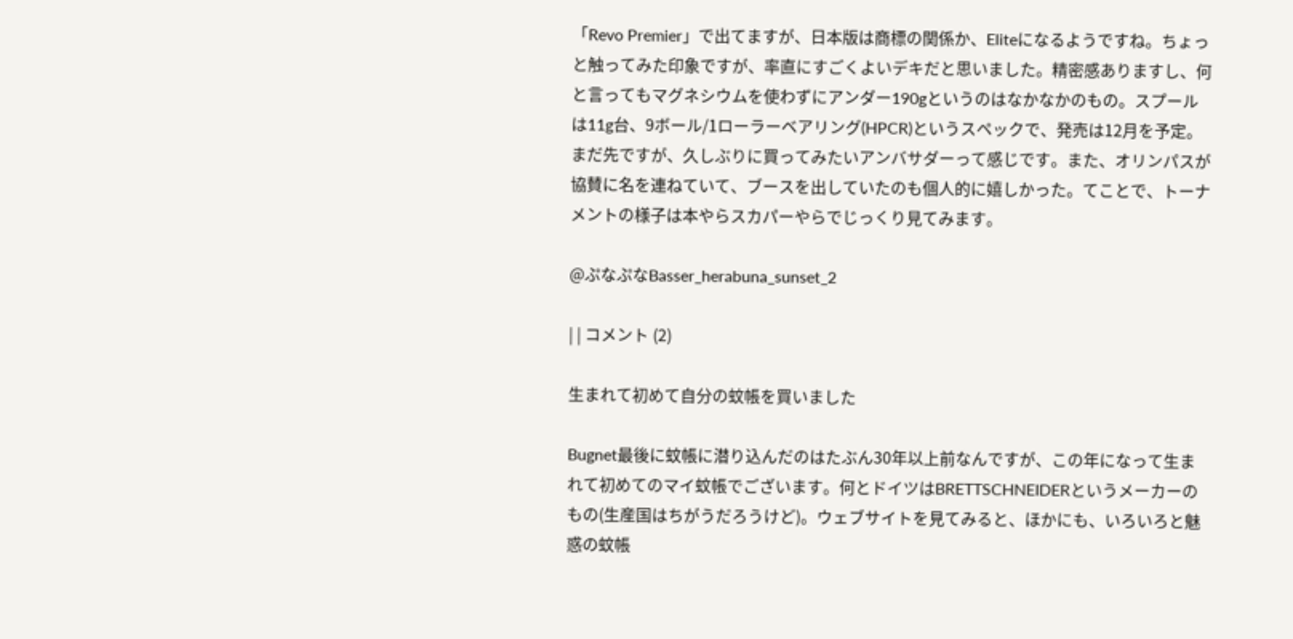「Revo Premier」で出てますが、日本版は商標の関係か、Eliteになるようですね。ちょっと触ってみた印象ですが、率直にすごくよいデキだと思いました。精密感ありますし、何と言ってもマグネシウムを使わずにアンダー190gというのはなかなかのもの。スプールは11g台、9ボール/1ローラーベアリング(HPCR)というスペックで、発売は12月を予定。まだ先ですが、久しぶりに買ってみたいアンバサダーって感じです。また、オリンパスが協賛に名を連ねていて、ブースを出していたのも個人的に嬉しかった。てことで、トーナメントの様子は本やらスカパーやらでじっくり見てみます。

@ぷなぷなBasser_herabuna_sunset_2

| | コメント (2)

生まれて初めて自分の蚊帳を買いました

Bugnet最後に蚊帳に潜り込んだのはたぶん30年以上前なんですが、この年になって生まれて初めてのマイ蚊帳でございます。何とドイツはBRETTSCHNEIDERというメーカーのもの(生産国はちがうだろうけど)。ウェブサイトを見てみると、ほかにも、いろいろと魅惑の蚊帳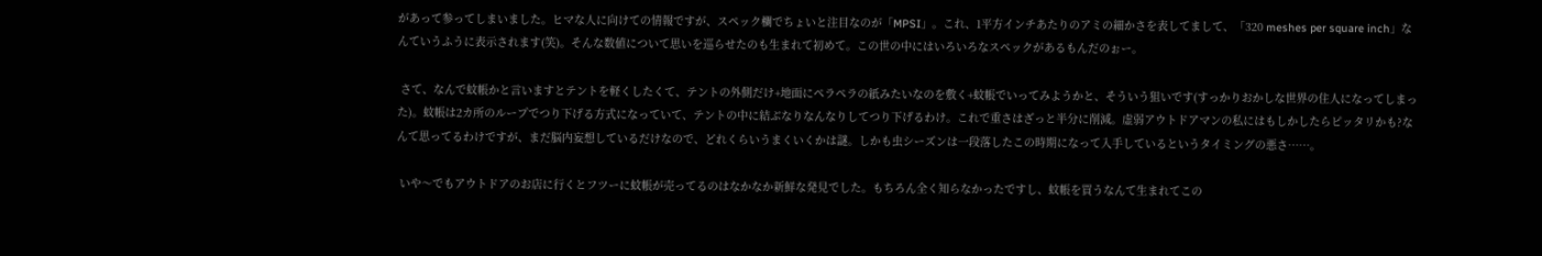があって参ってしまいました。ヒマな人に向けての情報ですが、スペック欄でちょいと注目なのが「MPSI」。これ、1平方インチあたりのアミの細かさを表してまして、「320 meshes per square inch」なんていうふうに表示されます(笑)。そんな数値について思いを巡らせたのも生まれて初めて。この世の中にはいろいろなスペックがあるもんだのぉー。

 さて、なんで蚊帳かと言いますとテントを軽くしたくて、テントの外側だけ+地面にペラペラの紙みたいなのを敷く+蚊帳でいってみようかと、そういう狙いです(すっかりおかしな世界の住人になってしまった)。蚊帳は2カ所のループでつり下げる方式になっていて、テントの中に結ぶなりなんなりしてつり下げるわけ。これで重さはざっと半分に削減。虚弱アウトドアマンの私にはもしかしたらピッタリかも?なんて思ってるわけですが、まだ脳内妄想しているだけなので、どれくらいうまくいくかは謎。しかも虫シーズンは一段落したこの時期になって入手しているというタイミングの悪さ……。

 いや〜でもアウトドアのお店に行くとフツーに蚊帳が売ってるのはなかなか新鮮な発見でした。もちろん全く知らなかったですし、蚊帳を買うなんて生まれてこの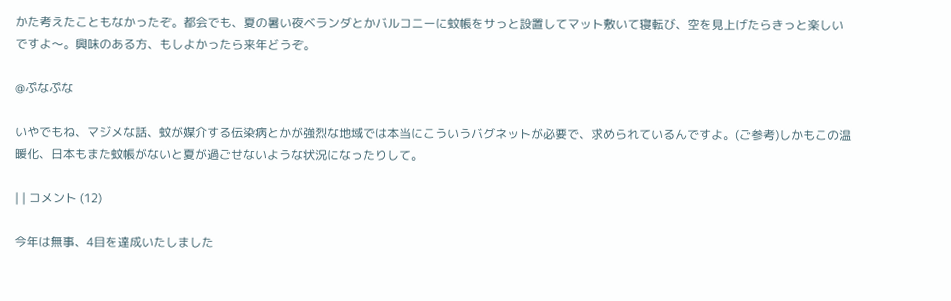かた考えたこともなかったぞ。都会でも、夏の暑い夜ベランダとかバルコニーに蚊帳をサっと設置してマット敷いて寝転び、空を見上げたらきっと楽しいですよ〜。興味のある方、もしよかったら来年どうぞ。

@ぷなぷな

いやでもね、マジメな話、蚊が媒介する伝染病とかが強烈な地域では本当にこういうバグネットが必要で、求められているんですよ。(ご参考)しかもこの温暖化、日本もまた蚊帳がないと夏が過ごせないような状況になったりして。

| | コメント (12)

今年は無事、4目を達成いたしました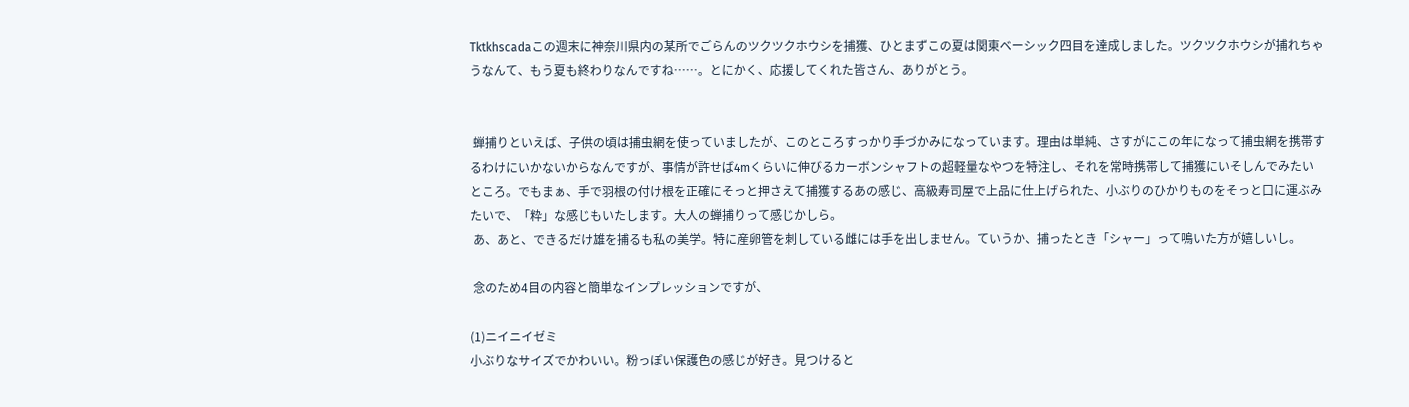Tktkhscadaこの週末に神奈川県内の某所でごらんのツクツクホウシを捕獲、ひとまずこの夏は関東ベーシック四目を達成しました。ツクツクホウシが捕れちゃうなんて、もう夏も終わりなんですね……。とにかく、応援してくれた皆さん、ありがとう。


 蝉捕りといえば、子供の頃は捕虫網を使っていましたが、このところすっかり手づかみになっています。理由は単純、さすがにこの年になって捕虫網を携帯するわけにいかないからなんですが、事情が許せば4mくらいに伸びるカーボンシャフトの超軽量なやつを特注し、それを常時携帯して捕獲にいそしんでみたいところ。でもまぁ、手で羽根の付け根を正確にそっと押さえて捕獲するあの感じ、高級寿司屋で上品に仕上げられた、小ぶりのひかりものをそっと口に運ぶみたいで、「粋」な感じもいたします。大人の蝉捕りって感じかしら。
 あ、あと、できるだけ雄を捕るも私の美学。特に産卵管を刺している雌には手を出しません。ていうか、捕ったとき「シャー」って鳴いた方が嬉しいし。

 念のため4目の内容と簡単なインプレッションですが、

(1)ニイニイゼミ
小ぶりなサイズでかわいい。粉っぽい保護色の感じが好き。見つけると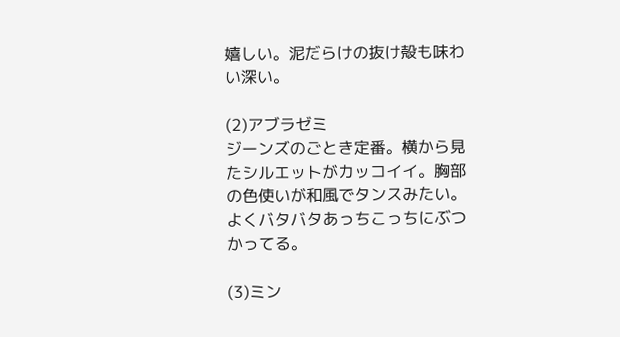嬉しい。泥だらけの抜け殻も味わい深い。

(2)アブラゼミ
ジーンズのごとき定番。横から見たシルエットがカッコイイ。胸部の色使いが和風でタンスみたい。よくバタバタあっちこっちにぶつかってる。

(3)ミン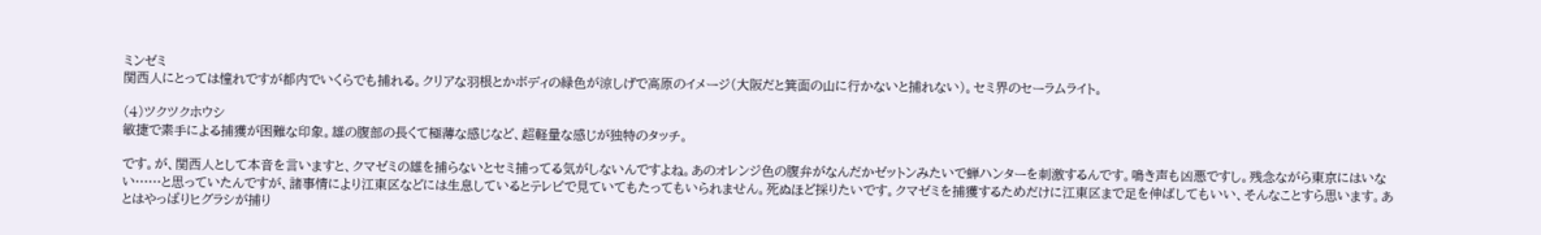ミンゼミ
関西人にとっては憧れですが都内でいくらでも捕れる。クリアな羽根とかボディの緑色が涼しげで高原のイメージ(大阪だと箕面の山に行かないと捕れない)。セミ界のセーラムライト。

(4)ツクツクホウシ
敏捷で素手による捕獲が困難な印象。雄の腹部の長くて極薄な感じなど、超軽量な感じが独特のタッチ。

です。が、関西人として本音を言いますと、クマゼミの雄を捕らないとセミ捕ってる気がしないんですよね。あのオレンジ色の腹弁がなんだかゼットンみたいで蝉ハンターを刺激するんです。鳴き声も凶悪ですし。残念ながら東京にはいない……と思っていたんですが、諸事情により江東区などには生息しているとテレビで見ていてもたってもいられません。死ぬほど採りたいです。クマゼミを捕獲するためだけに江東区まで足を伸ばしてもいい、そんなことすら思います。あとはやっぱりヒグラシが捕り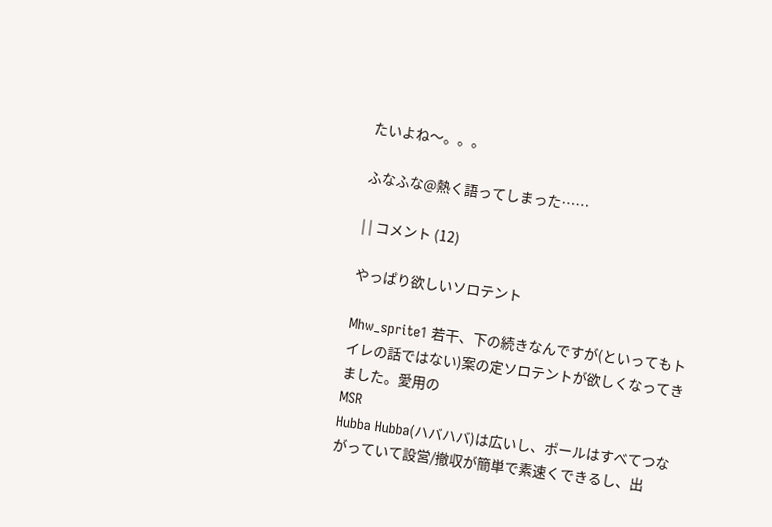たいよね〜。。。

ふなふな@熱く語ってしまった……

| | コメント (12)

やっぱり欲しいソロテント

Mhw_sprite1 若干、下の続きなんですが(といってもトイレの話ではない)案の定ソロテントが欲しくなってきました。愛用の
MSR
Hubba Hubba(ハバハバ)は広いし、ポールはすべてつながっていて設営/撤収が簡単で素速くできるし、出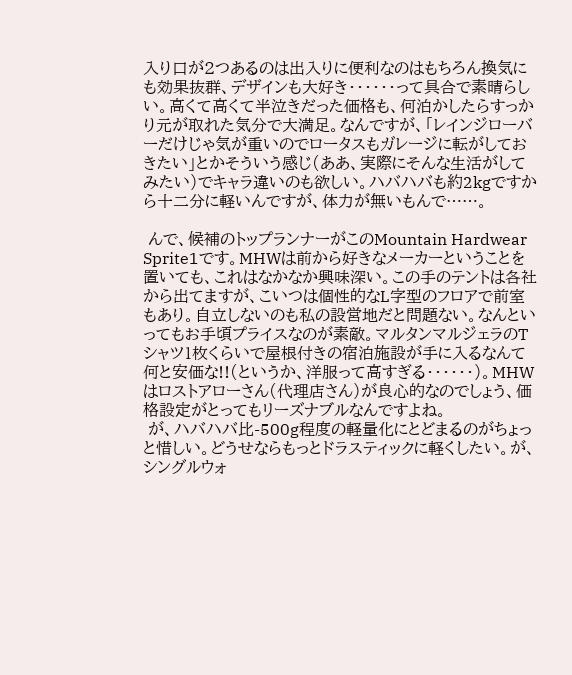入り口が2つあるのは出入りに便利なのはもちろん換気にも効果抜群、デザインも大好き・・・・・・って具合で素晴らしい。高くて高くて半泣きだった価格も、何泊かしたらすっかり元が取れた気分で大満足。なんですが、「レインジローバーだけじゃ気が重いのでロータスもガレージに転がしておきたい」とかそういう感じ(ああ、実際にそんな生活がしてみたい)でキャラ違いのも欲しい。ハバハバも約2kgですから十二分に軽いんですが、体力が無いもんで……。

 んで、候補のトップランナーがこのMountain Hardwear Sprite1です。MHWは前から好きなメーカーということを置いても、これはなかなか興味深い。この手のテントは各社から出てますが、こいつは個性的なL字型のフロアで前室もあり。自立しないのも私の設営地だと問題ない。なんといってもお手頃プライスなのが素敵。マルタンマルジェラのTシャツ1枚くらいで屋根付きの宿泊施設が手に入るなんて何と安価な!!(というか、洋服って高すぎる・・・・・・)。MHWはロストアローさん(代理店さん)が良心的なのでしょう、価格設定がとってもリーズナブルなんですよね。
 が、ハバハバ比-500g程度の軽量化にとどまるのがちょっと惜しい。どうせならもっとドラスティックに軽くしたい。が、シングルウォ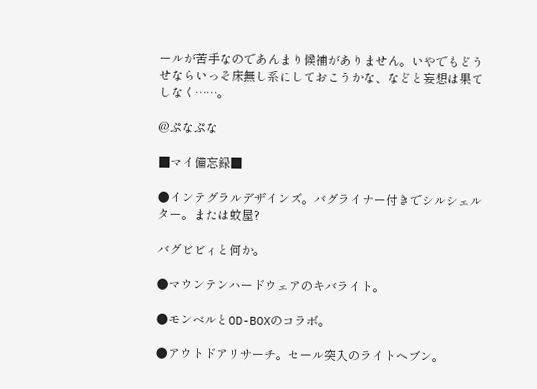ールが苦手なのであんまり候補がありません。いやでもどうせならいっそ床無し系にしておこうかな、などと妄想は果てしなく……。

@ぷなぷな

■マイ備忘録■

●インテグラルデザインズ。バグライナー付きでシルシェルター。または蚊屋?

バグビビィと何か。

●マウンテンハードウェアのキバライト。

●モンベルとOD-BOXのコラボ。

●アウトドアリサーチ。セール突入のライトヘブン。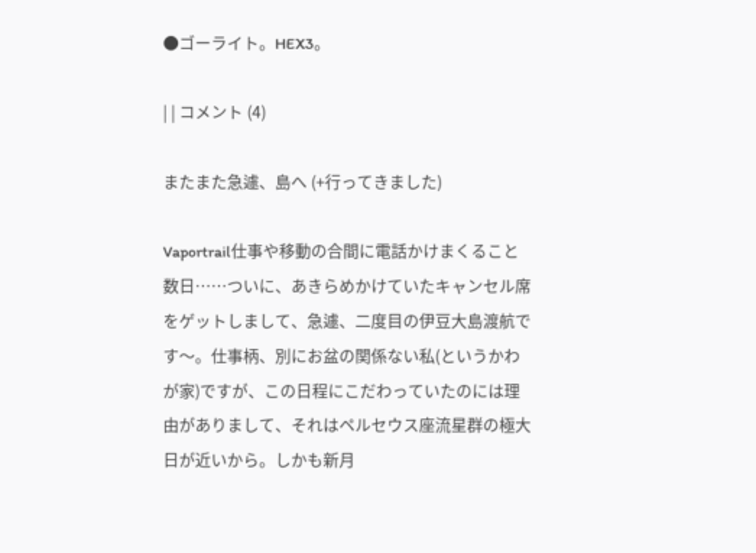●ゴーライト。HEX3。

| | コメント (4)

またまた急遽、島へ (+行ってきました)

Vaportrail仕事や移動の合間に電話かけまくること数日……ついに、あきらめかけていたキャンセル席をゲットしまして、急遽、二度目の伊豆大島渡航です〜。仕事柄、別にお盆の関係ない私(というかわが家)ですが、この日程にこだわっていたのには理由がありまして、それはペルセウス座流星群の極大日が近いから。しかも新月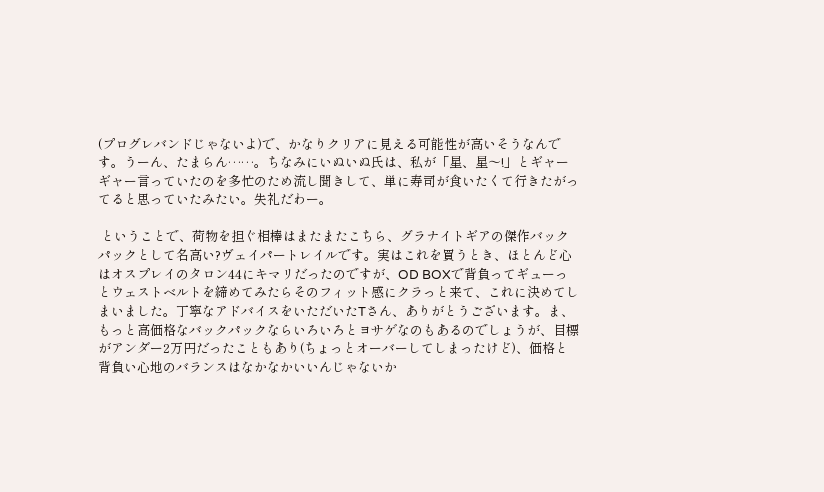(プログレバンドじゃないよ)で、かなりクリアに見える可能性が高いそうなんです。うーん、たまらん……。ちなみにいぬいぬ氏は、私が「星、星〜!」とギャーギャー言っていたのを多忙のため流し聞きして、単に寿司が食いたくて行きたがってると思っていたみたい。失礼だわー。

 ということで、荷物を担ぐ相棒はまたまたこちら、グラナイトギアの傑作バックパックとして名高い?ヴェイパートレイルです。実はこれを買うとき、ほとんど心はオスプレイのタロン44にキマリだったのですが、OD BOXで背負ってギューっとウェストベルトを締めてみたらそのフィット感にクラっと来て、これに決めてしまいました。丁寧なアドバイスをいただいたTさん、ありがとうございます。ま、もっと高価格なバックパックならいろいろとヨサゲなのもあるのでしょうが、目標がアンダー2万円だったこともあり(ちょっとオーバーしてしまったけど)、価格と背負い心地のバランスはなかなかいいんじゃないか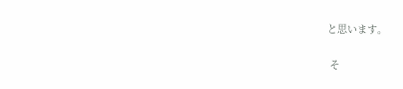と思います。

 そ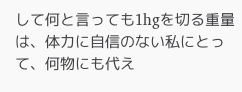して何と言っても1hgを切る重量は、体力に自信のない私にとって、何物にも代え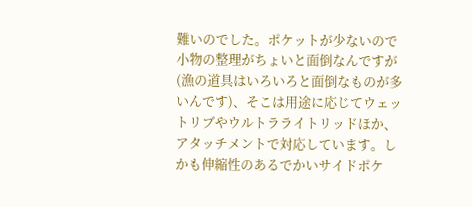難いのでした。ポケットが少ないので小物の整理がちょいと面倒なんですが(漁の道具はいろいろと面倒なものが多いんです)、そこは用途に応じてウェットリブやウルトラライトリッドほか、アタッチメントで対応しています。しかも伸縮性のあるでかいサイドポケ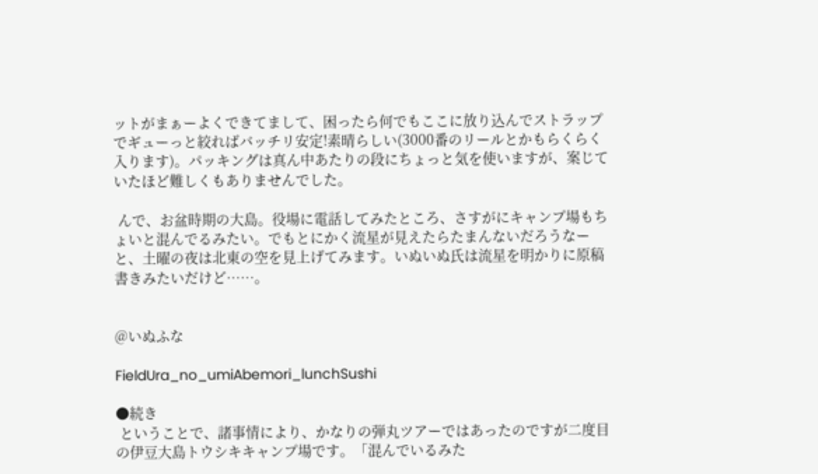ットがまぁーよくできてまして、困ったら何でもここに放り込んでストラップでギューっと絞ればバッチリ安定!素晴らしい(3000番のリールとかもらくらく入ります)。パッキングは真ん中あたりの段にちょっと気を使いますが、案じていたほど難しくもありませんでした。

 んで、お盆時期の大島。役場に電話してみたところ、さすがにキャンプ場もちょいと混んでるみたい。でもとにかく流星が見えたらたまんないだろうなーと、土曜の夜は北東の空を見上げてみます。いぬいぬ氏は流星を明かりに原稿書きみたいだけど……。


@いぬふな

FieldUra_no_umiAbemori_lunchSushi

●続き
 ということで、諸事情により、かなりの弾丸ツアーではあったのですが二度目の伊豆大島トウシキキャンプ場です。「混んでいるみた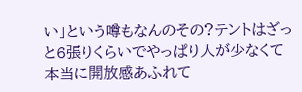い」という噂もなんのその?テントはざっと6張りくらいでやっぱり人が少なくて本当に開放感あふれて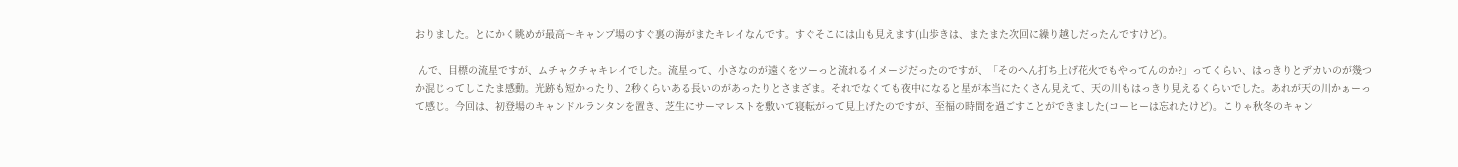おりました。とにかく眺めが最高〜キャンプ場のすぐ裏の海がまたキレイなんです。すぐそこには山も見えます(山歩きは、またまた次回に繰り越しだったんですけど)。

 んで、目標の流星ですが、ムチャクチャキレイでした。流星って、小さなのが遠くをツーっと流れるイメージだったのですが、「そのへん打ち上げ花火でもやってんのか?」ってくらい、はっきりとデカいのが幾つか混じってしこたま感動。光跡も短かったり、2秒くらいある長いのがあったりとさまざま。それでなくても夜中になると星が本当にたくさん見えて、天の川もはっきり見えるくらいでした。あれが天の川かぁーって感じ。今回は、初登場のキャンドルランタンを置き、芝生にサーマレストを敷いて寝転がって見上げたのですが、至福の時間を過ごすことができました(コーヒーは忘れたけど)。こりゃ秋冬のキャン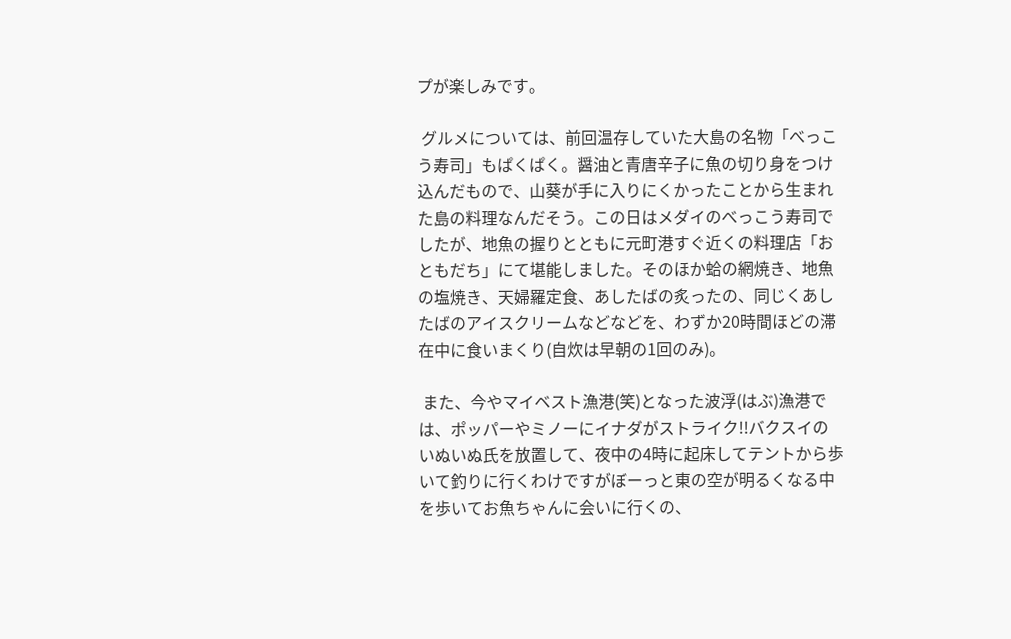プが楽しみです。

 グルメについては、前回温存していた大島の名物「べっこう寿司」もぱくぱく。醤油と青唐辛子に魚の切り身をつけ込んだもので、山葵が手に入りにくかったことから生まれた島の料理なんだそう。この日はメダイのべっこう寿司でしたが、地魚の握りとともに元町港すぐ近くの料理店「おともだち」にて堪能しました。そのほか蛤の網焼き、地魚の塩焼き、天婦羅定食、あしたばの炙ったの、同じくあしたばのアイスクリームなどなどを、わずか20時間ほどの滞在中に食いまくり(自炊は早朝の1回のみ)。

 また、今やマイベスト漁港(笑)となった波浮(はぶ)漁港では、ポッパーやミノーにイナダがストライク!!バクスイのいぬいぬ氏を放置して、夜中の4時に起床してテントから歩いて釣りに行くわけですがぼーっと東の空が明るくなる中を歩いてお魚ちゃんに会いに行くの、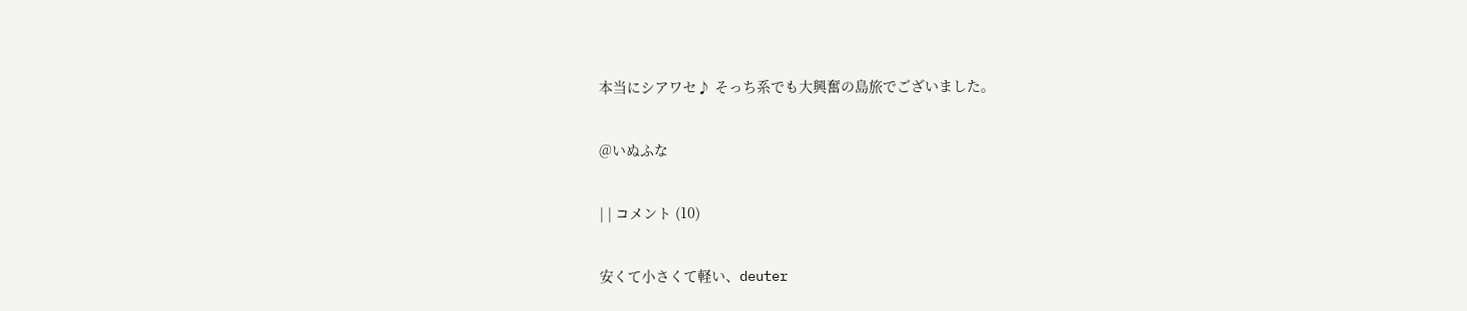本当にシアワセ♪ そっち系でも大興奮の島旅でございました。

@いぬふな

| | コメント (10)

安くて小さくて軽い、deuter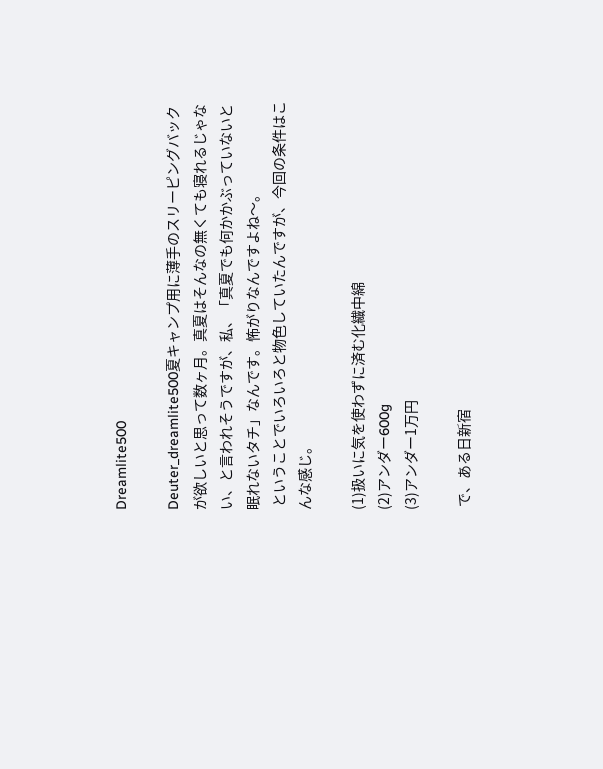Dreamlite500

Deuter_dreamlite500夏キャンプ用に薄手のスリーピングバックが欲しいと思って数ヶ月。真夏はそんなの無くても寝れるじゃない、と言われそうですが、私、「真夏でも何かかぶっていないと眠れないタチ」なんです。怖がりなんですよね〜。
 ということでいろいろと物色していたんですが、今回の条件はこんな感じ。

(1)扱いに気を使わずに済む化繊中綿
(2)アンダー600g
(3)アンダー1万円

 で、ある日新宿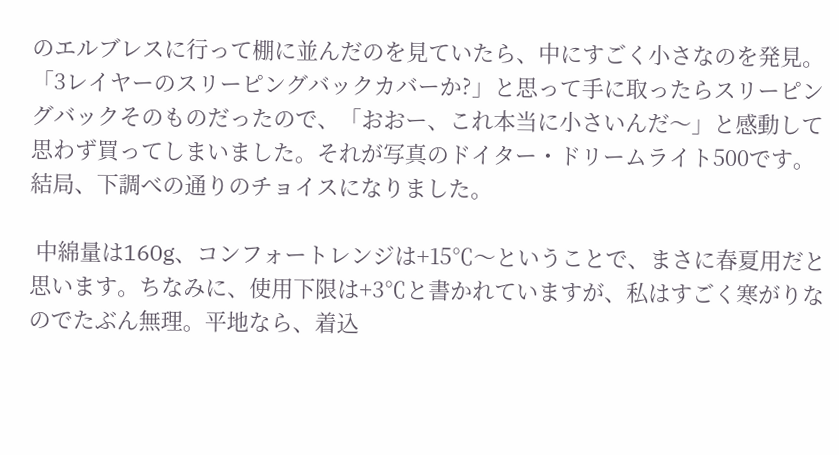のエルブレスに行って棚に並んだのを見ていたら、中にすごく小さなのを発見。「3レイヤーのスリーピングバックカバーか?」と思って手に取ったらスリーピングバックそのものだったので、「おおー、これ本当に小さいんだ〜」と感動して思わず買ってしまいました。それが写真のドイター・ドリームライト500です。結局、下調べの通りのチョイスになりました。

 中綿量は160g、コンフォートレンジは+15℃〜ということで、まさに春夏用だと思います。ちなみに、使用下限は+3℃と書かれていますが、私はすごく寒がりなのでたぶん無理。平地なら、着込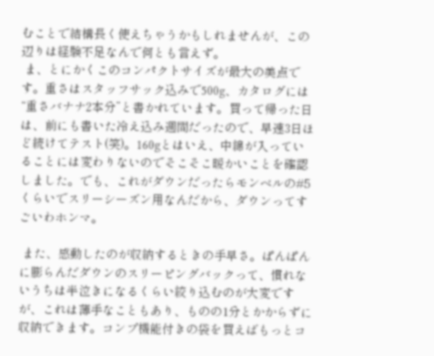むことで結構長く使えちゃうかもしれませんが、この辺りは経験不足なんで何とも言えず。
 ま、とにかくこのコンパクトサイズが最大の美点です。重さはスタッフサック込みで500g、カタログには“重さバナナ2本分”と書かれています。買って帰った日は、前にも書いた冷え込み週間だったので、早速3日ほど続けてテスト(笑)。160gとはいえ、中綿が入っていることには変わりないのでそこそこ暖かいことを確認しました。でも、これがダウンだったらモンベルの#5くらいでスリーシーズン用なんだから、ダウンってすごいわホンマ。

 また、感動したのが収納するときの手早さ。ぱんぱんに膨らんだダウンのスリーピングバックって、慣れないうちは半泣きになるくらい絞り込むのが大変ですが、これは薄手なこともあり、ものの1分とかからずに収納できます。コンプ機能付きの袋を買えばもっとコ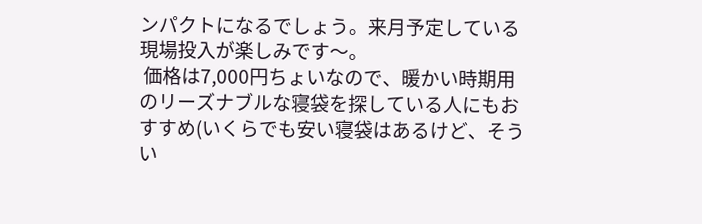ンパクトになるでしょう。来月予定している現場投入が楽しみです〜。
 価格は7,000円ちょいなので、暖かい時期用のリーズナブルな寝袋を探している人にもおすすめ(いくらでも安い寝袋はあるけど、そうい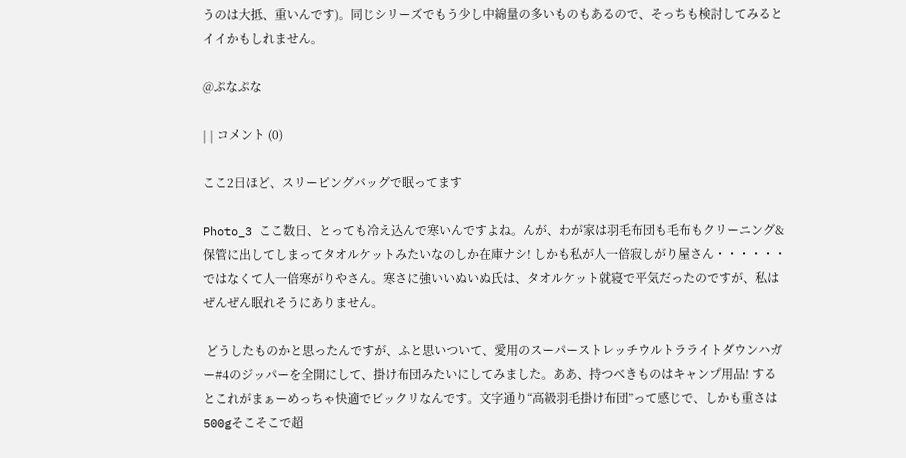うのは大抵、重いんです)。同じシリーズでもう少し中綿量の多いものもあるので、そっちも検討してみるとイイかもしれません。

@ぷなぷな

| | コメント (0)

ここ2日ほど、スリーピングバッグで眠ってます

Photo_3 ここ数日、とっても冷え込んで寒いんですよね。んが、わが家は羽毛布団も毛布もクリーニング&保管に出してしまってタオルケットみたいなのしか在庫ナシ! しかも私が人一倍寂しがり屋さん・・・・・・ではなくて人一倍寒がりやさん。寒さに強いいぬいぬ氏は、タオルケット就寝で平気だったのですが、私はぜんぜん眠れそうにありません。

 どうしたものかと思ったんですが、ふと思いついて、愛用のスーパーストレッチウルトラライトダウンハガー#4のジッパーを全開にして、掛け布団みたいにしてみました。ああ、持つべきものはキャンプ用品! するとこれがまぁーめっちゃ快適でビックリなんです。文字通り“高級羽毛掛け布団”って感じで、しかも重さは500gそこそこで超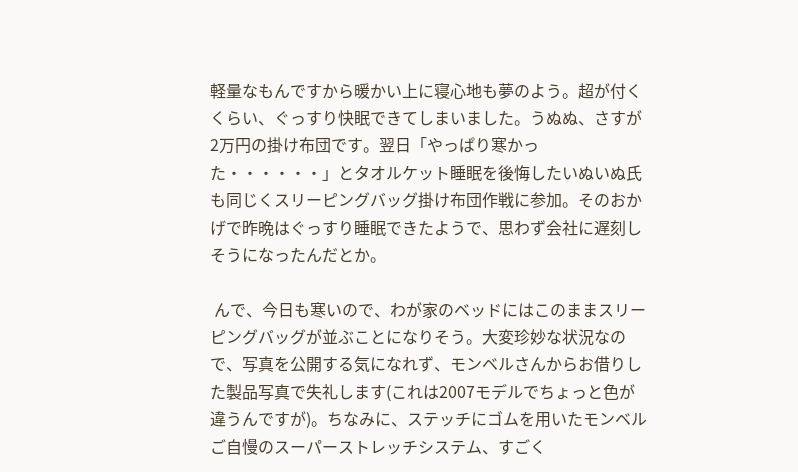軽量なもんですから暖かい上に寝心地も夢のよう。超が付くくらい、ぐっすり快眠できてしまいました。うぬぬ、さすが2万円の掛け布団です。翌日「やっぱり寒かった・・・・・・」とタオルケット睡眠を後悔したいぬいぬ氏も同じくスリーピングバッグ掛け布団作戦に参加。そのおかげで昨晩はぐっすり睡眠できたようで、思わず会社に遅刻しそうになったんだとか。

 んで、今日も寒いので、わが家のベッドにはこのままスリーピングバッグが並ぶことになりそう。大変珍妙な状況なので、写真を公開する気になれず、モンベルさんからお借りした製品写真で失礼します(これは2007モデルでちょっと色が違うんですが)。ちなみに、ステッチにゴムを用いたモンベルご自慢のスーパーストレッチシステム、すごく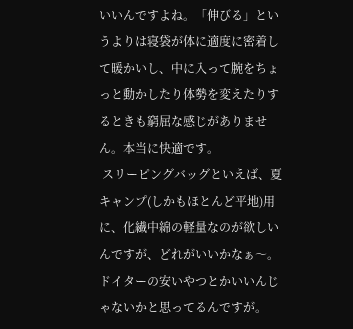いいんですよね。「伸びる」というよりは寝袋が体に適度に密着して暖かいし、中に入って腕をちょっと動かしたり体勢を変えたりするときも窮屈な感じがありません。本当に快適です。
 スリーピングバッグといえば、夏キャンプ(しかもほとんど平地)用に、化繊中綿の軽量なのが欲しいんですが、どれがいいかなぁ〜。ドイターの安いやつとかいいんじゃないかと思ってるんですが。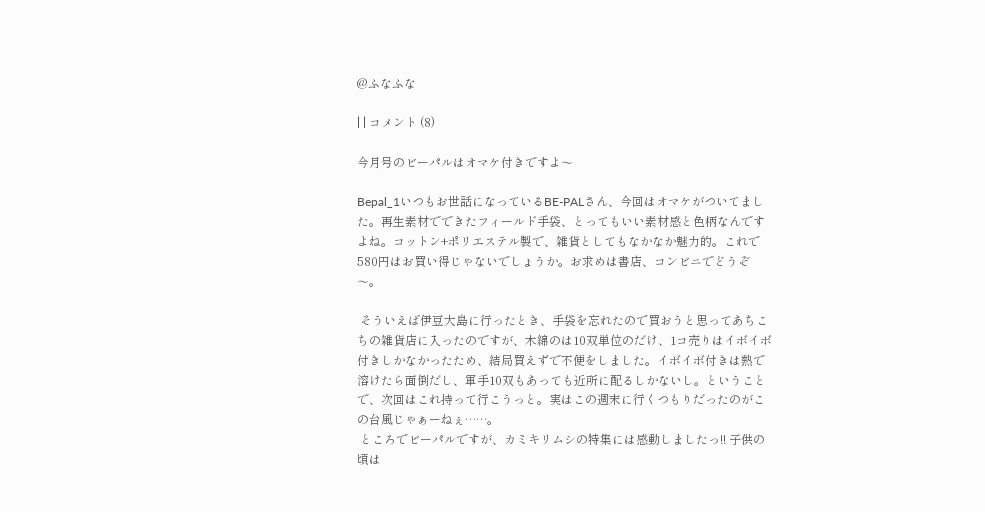@ふなふな

| | コメント (8)

今月号のビーパルはオマケ付きですよ〜

Bepal_1いつもお世話になっているBE-PALさん、今回はオマケがついてました。再生素材でできたフィールド手袋、とってもいい素材感と色柄なんですよね。コットン+ポリエステル製で、雑貨としてもなかなか魅力的。これで580円はお買い得じゃないでしょうか。お求めは書店、コンビニでどうぞ〜。

 そういえば伊豆大島に行ったとき、手袋を忘れたので買おうと思ってあちこちの雑貨店に入ったのですが、木綿のは10双単位のだけ、1コ売りはイボイボ付きしかなかったため、結局買えずで不便をしました。イボイボ付きは熱で溶けたら面倒だし、軍手10双もあっても近所に配るしかないし。ということで、次回はこれ持って行こうっと。実はこの週末に行くつもりだったのがこの台風じゃぁーねぇ……。
 ところでビーパルですが、カミキリムシの特集には感動しましたっ!! 子供の頃は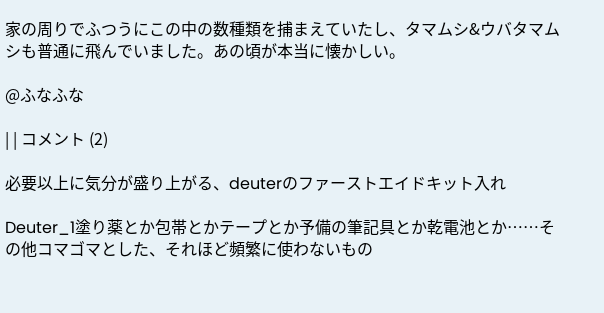家の周りでふつうにこの中の数種類を捕まえていたし、タマムシ&ウバタマムシも普通に飛んでいました。あの頃が本当に懐かしい。

@ふなふな

| | コメント (2)

必要以上に気分が盛り上がる、deuterのファーストエイドキット入れ

Deuter_1塗り薬とか包帯とかテープとか予備の筆記具とか乾電池とか……その他コマゴマとした、それほど頻繁に使わないもの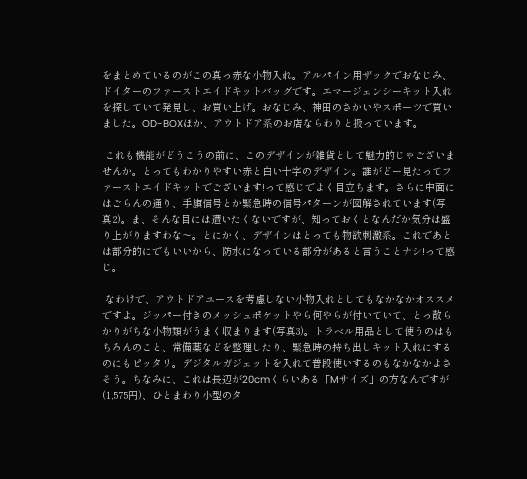をまとめているのがこの真っ赤な小物入れ。アルパイン用ザックでおなじみ、ドイターのファーストエイドキットバッグです。エマージェンシーキット入れを探していて発見し、お買い上げ。おなじみ、神田のさかいやスポーツで買いました。OD-BOXほか、アウトドア系のお店ならわりと扱っています。

 これも機能がどうこうの前に、このデザインが雑貨として魅力的じゃございませんか。とってもわかりやすい赤と白い十字のデザイン。誰がどー見たってファーストエイドキットでございます!って感じでよく目立ちます。さらに中面にはごらんの通り、手旗信号とか緊急時の信号パターンが図解されています(写真2)。ま、そんな目には遭いたくないですが、知っておくとなんだか気分は盛り上がりますわな〜。とにかく、デザインはとっても物欲刺激系。これであとは部分的にでもいいから、防水になっている部分があると言うことナシ!って感じ。

 なわけで、アウトドアユースを考慮しない小物入れとしてもなかなかオススメですよ。ジッパー付きのメッシュポケットやら何やらが付いていて、とっ散らかりがちな小物類がうまく収まります(写真3)。トラベル用品として使うのはもちろんのこと、常備薬などを整理したり、緊急時の持ち出しキット入れにするのにもピッタリ。デジタルガジェットを入れて普段使いするのもなかなかよさそう。ちなみに、これは長辺が20cmくらいある「Mサイズ」の方なんですが(1,575円)、ひとまわり小型のタ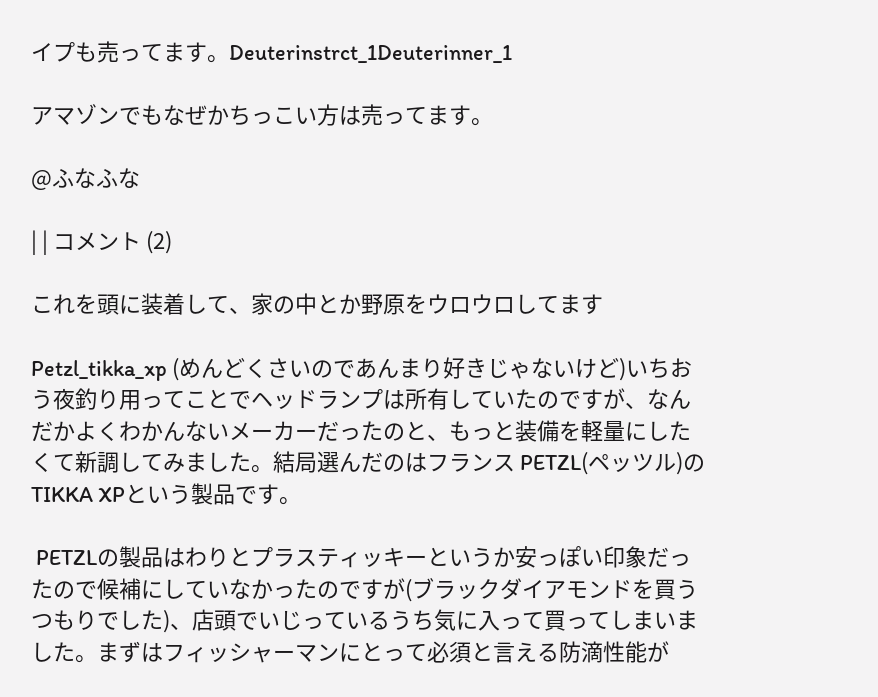イプも売ってます。Deuterinstrct_1Deuterinner_1

アマゾンでもなぜかちっこい方は売ってます。

@ふなふな

| | コメント (2)

これを頭に装着して、家の中とか野原をウロウロしてます

Petzl_tikka_xp (めんどくさいのであんまり好きじゃないけど)いちおう夜釣り用ってことでヘッドランプは所有していたのですが、なんだかよくわかんないメーカーだったのと、もっと装備を軽量にしたくて新調してみました。結局選んだのはフランス PETZL(ペッツル)のTIKKA XPという製品です。

 PETZLの製品はわりとプラスティッキーというか安っぽい印象だったので候補にしていなかったのですが(ブラックダイアモンドを買うつもりでした)、店頭でいじっているうち気に入って買ってしまいました。まずはフィッシャーマンにとって必須と言える防滴性能が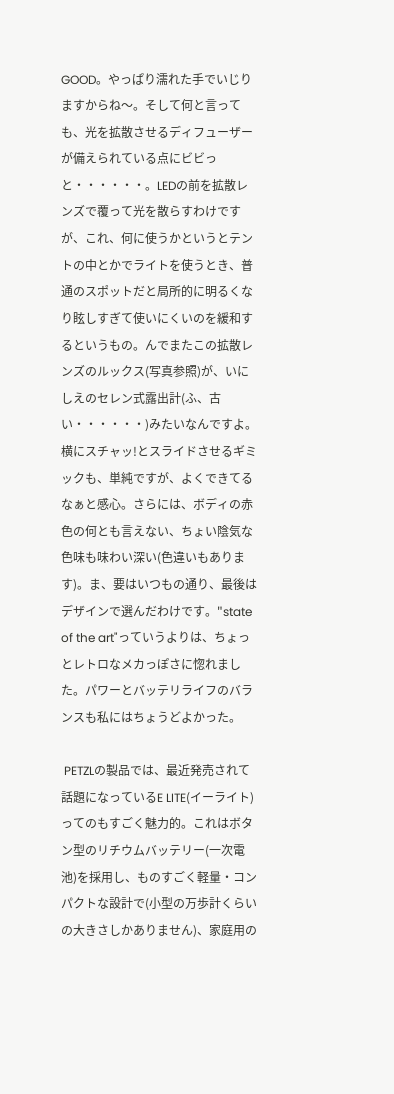GOOD。やっぱり濡れた手でいじりますからね〜。そして何と言っても、光を拡散させるディフューザーが備えられている点にビビっと・・・・・・。LEDの前を拡散レンズで覆って光を散らすわけですが、これ、何に使うかというとテントの中とかでライトを使うとき、普通のスポットだと局所的に明るくなり眩しすぎて使いにくいのを緩和するというもの。んでまたこの拡散レンズのルックス(写真参照)が、いにしえのセレン式露出計(ふ、古い・・・・・・)みたいなんですよ。横にスチャッ!とスライドさせるギミックも、単純ですが、よくできてるなぁと感心。さらには、ボディの赤色の何とも言えない、ちょい陰気な色味も味わい深い(色違いもあります)。ま、要はいつもの通り、最後はデザインで選んだわけです。"state of the art"っていうよりは、ちょっとレトロなメカっぽさに惚れました。パワーとバッテリライフのバランスも私にはちょうどよかった。

 PETZLの製品では、最近発売されて話題になっているE LITE(イーライト)ってのもすごく魅力的。これはボタン型のリチウムバッテリー(一次電池)を採用し、ものすごく軽量・コンパクトな設計で(小型の万歩計くらいの大きさしかありません)、家庭用の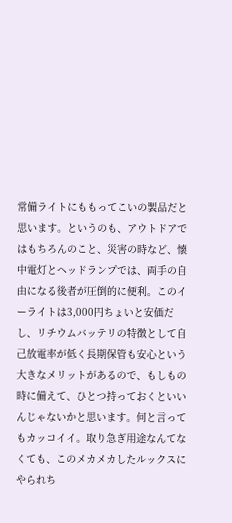常備ライトにももってこいの製品だと思います。というのも、アウトドアではもちろんのこと、災害の時など、懐中電灯とヘッドランプでは、両手の自由になる後者が圧倒的に便利。このイーライトは3,000円ちょいと安価だし、リチウムバッテリの特徴として自己放電率が低く長期保管も安心という大きなメリットがあるので、もしもの時に備えて、ひとつ持っておくといいんじゃないかと思います。何と言ってもカッコイイ。取り急ぎ用途なんてなくても、このメカメカしたルックスにやられち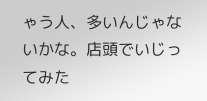ゃう人、多いんじゃないかな。店頭でいじってみた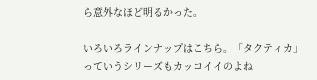ら意外なほど明るかった。

いろいろラインナップはこちら。「タクティカ」っていうシリーズもカッコイイのよね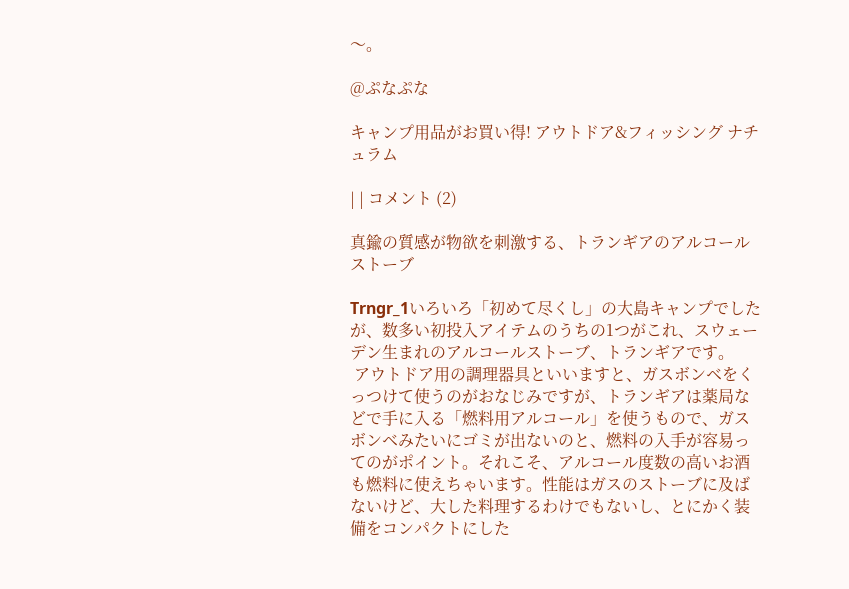〜。

@ぷなぷな

キャンプ用品がお買い得! アウトドア&フィッシング ナチュラム

| | コメント (2)

真鍮の質感が物欲を刺激する、トランギアのアルコールストーブ

Trngr_1いろいろ「初めて尽くし」の大島キャンプでしたが、数多い初投入アイテムのうちの1つがこれ、スウェーデン生まれのアルコールストーブ、トランギアです。
 アウトドア用の調理器具といいますと、ガスボンベをくっつけて使うのがおなじみですが、トランギアは薬局などで手に入る「燃料用アルコール」を使うもので、ガスボンベみたいにゴミが出ないのと、燃料の入手が容易ってのがポイント。それこそ、アルコール度数の高いお酒も燃料に使えちゃいます。性能はガスのストーブに及ばないけど、大した料理するわけでもないし、とにかく装備をコンパクトにした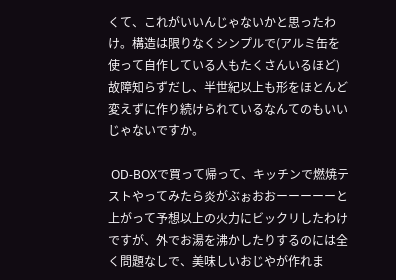くて、これがいいんじゃないかと思ったわけ。構造は限りなくシンプルで(アルミ缶を使って自作している人もたくさんいるほど)故障知らずだし、半世紀以上も形をほとんど変えずに作り続けられているなんてのもいいじゃないですか。

 OD-BOXで買って帰って、キッチンで燃焼テストやってみたら炎がぶぉおおーーーーーと上がって予想以上の火力にビックリしたわけですが、外でお湯を沸かしたりするのには全く問題なしで、美味しいおじやが作れま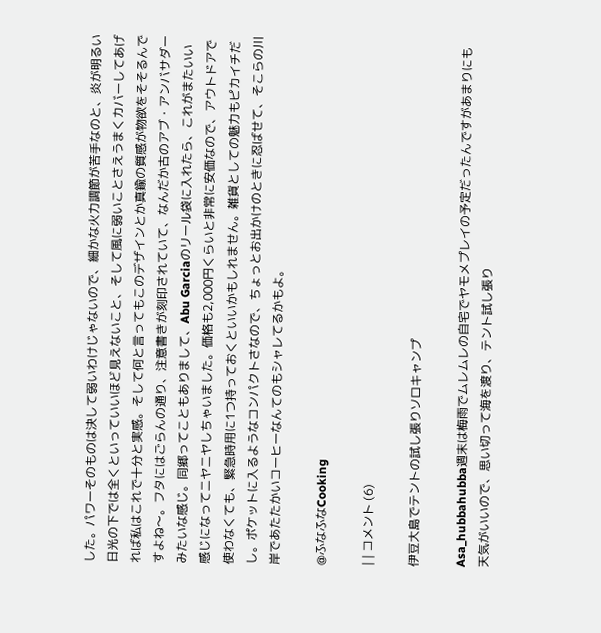した。パワーそのものは決して弱いわけじゃないので、細かな火力調節が苦手なのと、炎が明るい日光の下では全くといっていいほど見えないこと、そして風に弱いことさえうまくカバーしてあげれば私はこれで十分と実感。そして何と言ってもこのデザインとか真鍮の質感が物欲をそそるんですよね〜。フタにはごらんの通り、注意書きが刻印されていて、なんだか古のアブ・アンバサダーみたいな感じ。同郷ってこともありまして、Abu Garciaのリール袋に入れたら、これがまたいい感じになってニヤニヤしちゃいました。価格も2,000円くらいと非常に安価なので、アウトドアで使わなくても、緊急時用に1つ持っておくといいかもしれません。雑貨としての魅力もピカイチだし。ポケットに入るようなコンパクトさなので、ちょっとお出かけのときに忍ばせて、そこらの川岸であたたかいコーヒーなんてのもシャレてるかもよ。

@ふなふなCooking

| | コメント (6)

伊豆大島でテントの試し張りソロキャンプ

Asa_hubbahubba週末は梅雨でムレムレの自宅でヤモメプレイの予定だったんですがあまりにも天気がいいので、思い切って海を渡り、テント試し張り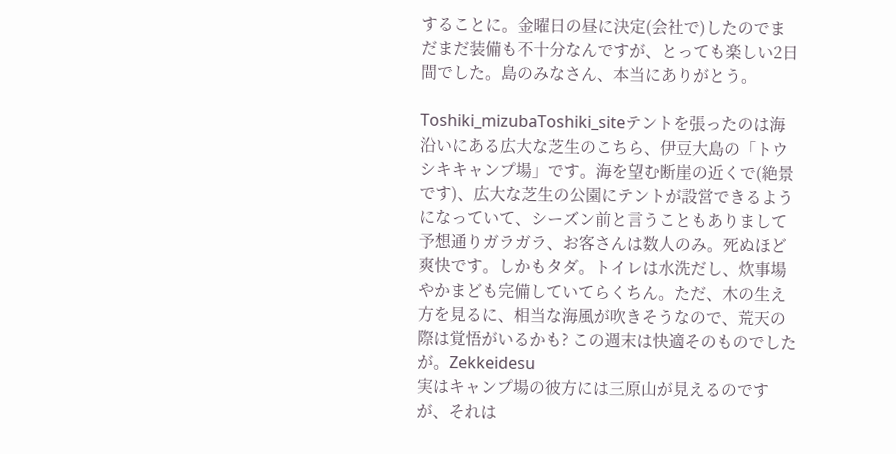することに。金曜日の昼に決定(会社で)したのでまだまだ装備も不十分なんですが、とっても楽しい2日間でした。島のみなさん、本当にありがとう。

Toshiki_mizubaToshiki_siteテントを張ったのは海沿いにある広大な芝生のこちら、伊豆大島の「トウシキキャンプ場」です。海を望む断崖の近くで(絶景です)、広大な芝生の公園にテントが設営できるようになっていて、シーズン前と言うこともありまして予想通りガラガラ、お客さんは数人のみ。死ぬほど爽快です。しかもタダ。トイレは水洗だし、炊事場やかまども完備していてらくちん。ただ、木の生え方を見るに、相当な海風が吹きそうなので、荒天の際は覚悟がいるかも? この週末は快適そのものでしたが。Zekkeidesu
実はキャンプ場の彼方には三原山が見えるのですが、それは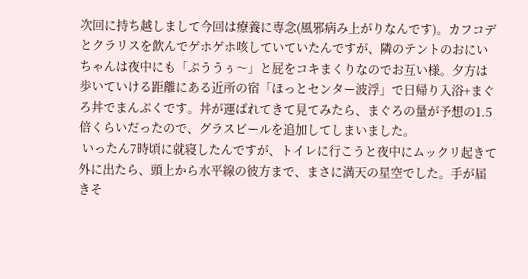次回に持ち越しまして今回は療養に専念(風邪病み上がりなんです)。カフコデとクラリスを飲んでゲホゲホ咳していていたんですが、隣のテントのおにいちゃんは夜中にも「ぷううぅ〜」と屁をコキまくりなのでお互い様。夕方は歩いていける距離にある近所の宿「ほっとセンター波浮」で日帰り入浴+まぐろ丼でまんぷくです。丼が運ばれてきて見てみたら、まぐろの量が予想の1.5倍くらいだったので、グラスビールを追加してしまいました。
 いったん7時頃に就寝したんですが、トイレに行こうと夜中にムックリ起きて外に出たら、頭上から水平線の彼方まで、まさに満天の星空でした。手が届きそ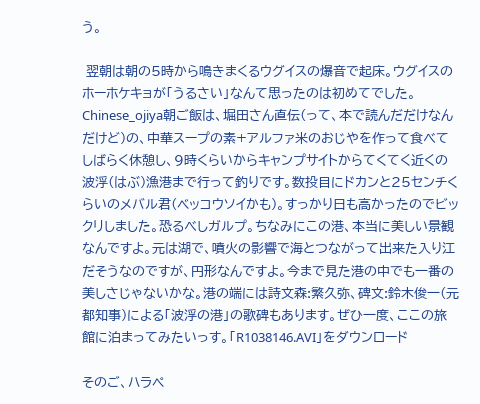う。

 翌朝は朝の5時から鳴きまくるウグイスの爆音で起床。ウグイスのホーホケキョが「うるさい」なんて思ったのは初めてでした。Chinese_ojiya朝ご飯は、堀田さん直伝(って、本で読んだだけなんだけど)の、中華スープの素+アルファ米のおじやを作って食べてしばらく休憩し、9時くらいからキャンプサイトからてくてく近くの波浮(はぶ)漁港まで行って釣りです。数投目にドカンと25センチくらいのメバル君(ベッコウソイかも)。すっかり日も高かったのでビックリしました。恐るべしガルプ。ちなみにこの港、本当に美しい景観なんですよ。元は湖で、噴火の影響で海とつながって出来た入り江だそうなのですが、円形なんですよ。今まで見た港の中でも一番の美しさじゃないかな。港の端には詩文森:繁久弥、碑文:鈴木俊一(元都知事)による「波浮の港」の歌碑もあります。ぜひ一度、ここの旅館に泊まってみたいっす。「R1038146.AVI」をダウンロード

そのご、ハラペ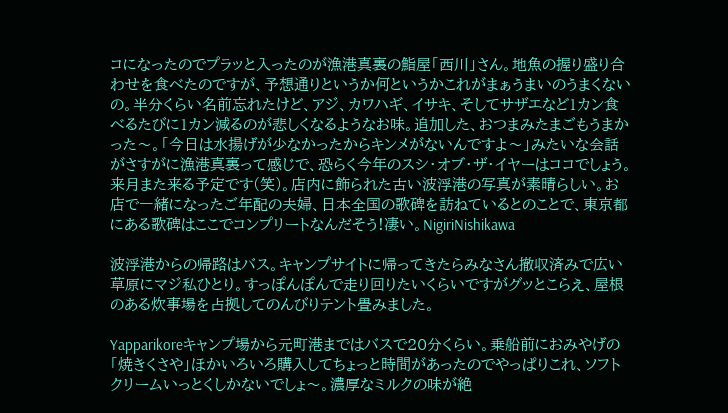コになったのでプラッと入ったのが漁港真裏の鮨屋「西川」さん。地魚の握り盛り合わせを食べたのですが、予想通りというか何というかこれがまぁうまいのうまくないの。半分くらい名前忘れたけど、アジ、カワハギ、イサキ、そしてサザエなど1カン食べるたびに1カン減るのが悲しくなるようなお味。追加した、おつまみたまごもうまかった〜。「今日は水揚げが少なかったからキンメがないんですよ〜」みたいな会話がさすがに漁港真裏って感じで、恐らく今年のスシ・オブ・ザ・イヤーはココでしょう。来月また来る予定です(笑)。店内に飾られた古い波浮港の写真が素晴らしい。お店で一緒になったご年配の夫婦、日本全国の歌碑を訪ねているとのことで、東京都にある歌碑はここでコンプリートなんだそう!凄い。NigiriNishikawa

波浮港からの帰路はバス。キャンプサイトに帰ってきたらみなさん撤収済みで広い草原にマジ私ひとり。すっぽんぽんで走り回りたいくらいですがグッとこらえ、屋根のある炊事場を占拠してのんびりテント畳みました。

Yapparikoreキャンプ場から元町港まではバスで20分くらい。乗船前におみやげの「焼きくさや」ほかいろいろ購入してちょっと時間があったのでやっぱりこれ、ソフトクリームいっとくしかないでしょ〜。濃厚なミルクの味が絶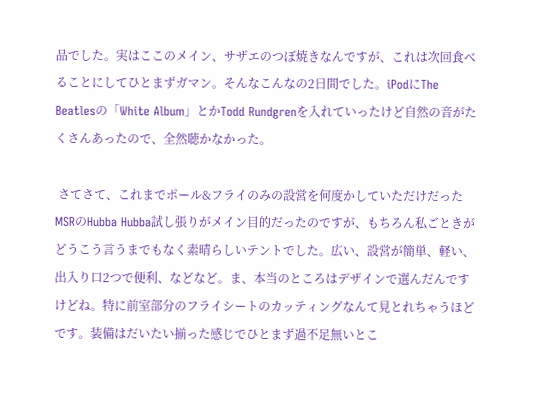品でした。実はここのメイン、サザエのつぼ焼きなんですが、これは次回食べることにしてひとまずガマン。そんなこんなの2日間でした。iPodにThe Beatlesの「White Album」とかTodd Rundgrenを入れていったけど自然の音がたくさんあったので、全然聴かなかった。

 さてさて、これまでポール&フライのみの設営を何度かしていただけだったMSRのHubba Hubba試し張りがメイン目的だったのですが、もちろん私ごときがどうこう言うまでもなく素晴らしいテントでした。広い、設営が簡単、軽い、出入り口2つで便利、などなど。ま、本当のところはデザインで選んだんですけどね。特に前室部分のフライシートのカッティングなんて見とれちゃうほどです。装備はだいたい揃った感じでひとまず過不足無いとこ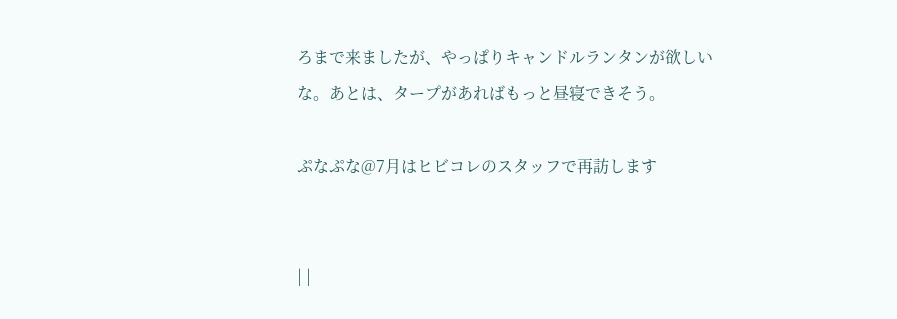ろまで来ましたが、やっぱりキャンドルランタンが欲しいな。あとは、タープがあればもっと昼寝できそう。

ぷなぷな@7月はヒビコレのスタッフで再訪します


| |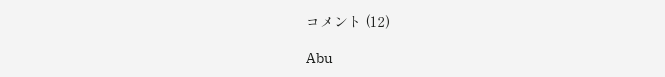コメント (12)

Abu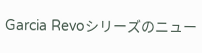Garcia Revoシリーズのニュー